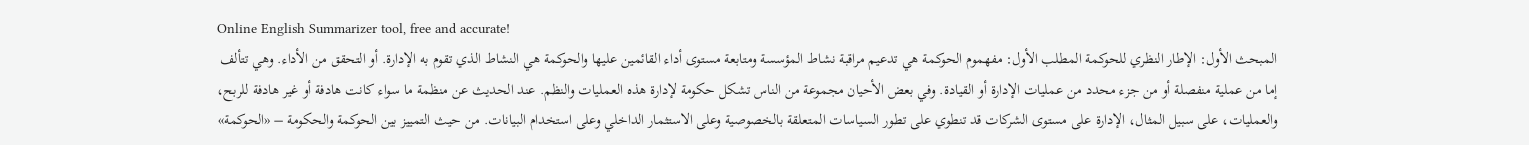Online English Summarizer tool, free and accurate!
المبحث الأول: الإطار النظري للحوكمة المطلب الأول: مفهموم الحوكمة هي تدعيم مراقبة نشاط المؤسسة ومتابعة مستوى أداء القائمين عليها والحوكمة هي النشاط الذي تقوم به الإدارة. أو التحقق من الأداء. وهي تتألف إما من عملية منفصلة أو من جزء محدد من عمليات الإدارة أو القيادة. وفي بعض الأحيان مجموعة من الناس تشكل حكومة لإدارة هذه العمليات والنظم. عند الحديث عن منظمة ما سواء كانت هادفة أو غير هادفة للربح، والعمليات، على سبيل المثال، الإدارة على مستوى الشركات قد تنطوي على تطور السياسات المتعلقة بالخصوصية وعلى الاستثمار الداخلي وعلى استخدام البيانات. من حيث التمييز بين الحوكمة والحكومة – «الحوكمة»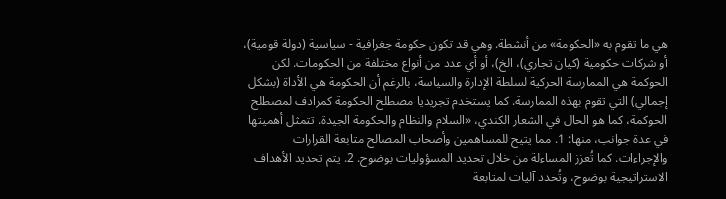هي ما تقوم به «الحكومة» من أنشطة. وهي قد تكون حكومة جغرافية - سياسية (دولة قومية)، أو شركات حكومية (كيان تجاري)، الخ)، أو أي عدد من أنواع مختلفة من الحكومات. لكن الحوكمة هي الممارسة الحركية لسلطة الإدارة والسياسة، بالرغم أن الحكومة هي الأداة (بشكل إجمالي) التي تقوم بهذه الممارسة. كما يستخدم تجريديا مصطلح الحكومة كمرادف لمصطلح الحوكمة، كما هو الحال في الشعار الكندي، «السلام والنظام والحكومة الجيدة. تتمثل أهميتها في عدة جوانب، منها: 1. مما يتيح للمساهمين وأصحاب المصالح متابعة القرارات والإجراءات. كما تُعزز المساءلة من خلال تحديد المسؤوليات بوضوح. 2. يتم تحديد الأهداف الاستراتيجية بوضوح، وتُحدد آليات لمتابعة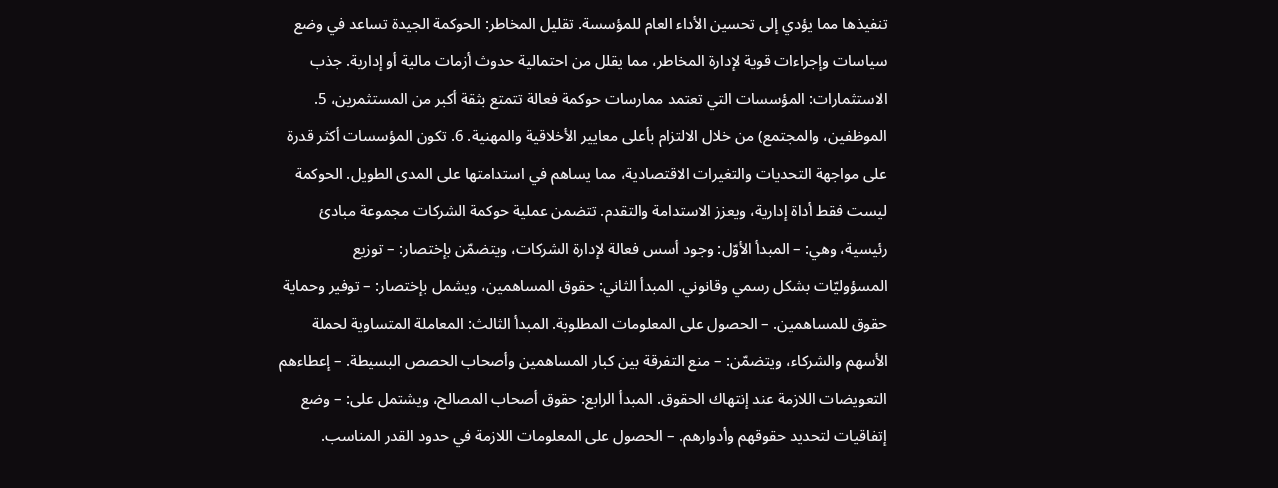تنفيذها مما يؤدي إلى تحسين الأداء العام للمؤسسة. تقليل المخاطر: الحوكمة الجيدة تساعد في وضع سياسات وإجراءات قوية لإدارة المخاطر، مما يقلل من احتمالية حدوث أزمات مالية أو إدارية. جذب الاستثمارات: المؤسسات التي تعتمد ممارسات حوكمة فعالة تتمتع بثقة أكبر من المستثمرين، 5. الموظفين، والمجتمع) من خلال الالتزام بأعلى معايير الأخلاقية والمهنية. 6. تكون المؤسسات أكثر قدرة على مواجهة التحديات والتغيرات الاقتصادية، مما يساهم في استدامتها على المدى الطويل. الحوكمة ليست فقط أداة إدارية، ويعزز الاستدامة والتقدم. تتضمن عملية حوكمة الشركات مجموعة مبادئ رئيسية، وهي: – المبدأ الأوّل: وجود أسس فعالة لإدارة الشركات، ويتضمّن بإختصار: – توزيع المسؤوليّات بشكل رسمي وقانوني. المبدأ الثاني: حقوق المساهمين، ويشمل بإختصار: – توفير وحماية حقوق للمساهمين. – الحصول على المعلومات المطلوبة. المبدأ الثالث: المعاملة المتساوية لحملة الأسهم والشركاء، ويتضمّن: – منع التفرقة بين كبار المساهمين وأصحاب الحصص البسيطة. – إعطاءهم التعويضات اللازمة عند إنتهاك الحقوق. المبدأ الرابع: حقوق أصحاب المصالح، ويشتمل على: – وضع إتفاقيات لتحديد حقوقهم وأدوارهم. – الحصول على المعلومات اللازمة في حدود القدر المناسب.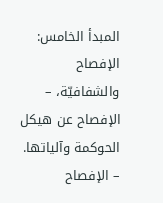المبدأ الخامس: الإفصاح والشفافيّة، – الإفصاح عن هيكل الحوكمة وآلياتها. – الإفصاح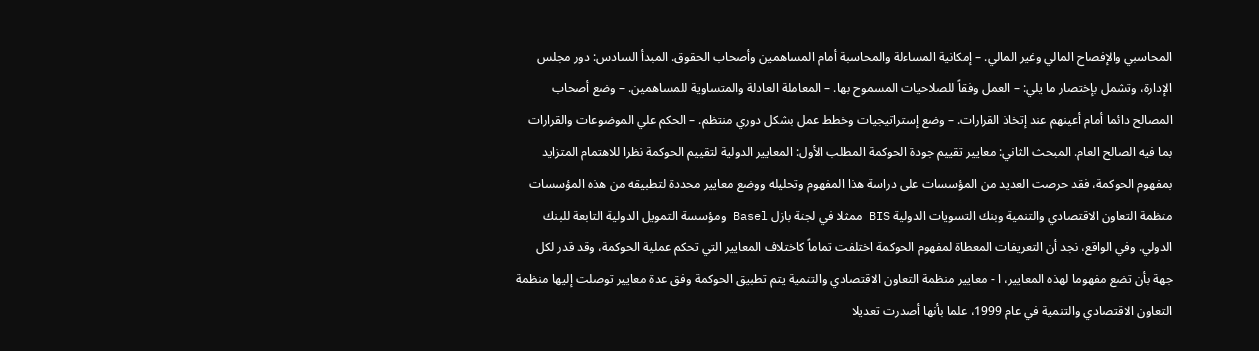المحاسبي والإفصاح المالي وغير المالي. – إمكانية المساءلة والمحاسبة أمام المساهمين وأصحاب الحقوق. المبدأ السادس: دور مجلس الإدارة، وتشمل بإختصار ما يلي: – العمل وفقاً للصلاحيات المسموح بها. – المعاملة العادلة والمتساوية للمساهمين. – وضع أصحاب المصالح دائما أمام أعينهم عند إتخاذ القرارات. – وضع إستراتيجيات وخطط عمل بشكل دوري منتظم. – الحكم علي الموضوعات والقرارات بما فيه الصالح العام. المبحث الثاني: معايير تقييم جودة الحوكمة المطلب الأول: المعايير الدولية لتقييم الحوكمة نظرا للاهتمام المتزايد بمفهوم الحوكمة، فقد حرصت العديد من المؤسسات على دراسة هذا المفهوم وتحليله ووضع معايير محددة لتطبيقه من هذه المؤسسات منظمة التعاون الاقتصادي والتنمية وبنك التسويات الدولية BIS ممثلا في لجنة بازل Basel ومؤسسة التمويل الدولية التابعة للبنك الدولي. وفي الواقع، نجد أن التعريفات المعطاة لمفهوم الحوكمة اختلفت تماماً كاختلاف المعايير التي تحكم عملية الحوكمة، وقد قدر لكل جهة بأن تضع مفهوما لهذه المعايير، ا - معايير منظمة التعاون الاقتصادي والتنمية يتم تطبيق الحوكمة وفق عدة معايير توصلت إليها منظمة التعاون الاقتصادي والتنمية في عام 1999، علما بأنها أصدرت تعديلا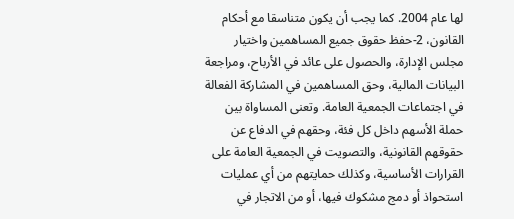لها عام 2004. كما يجب أن يكون متناسقا مع أحكام القانون، 2-حفظ حقوق جميع المساهمين واختيار مجلس الإدارة، والحصول على عائد في الأرباح، ومراجعة البيانات المالية، وحق المساهمين في المشاركة الفعالة في اجتماعات الجمعية العامة. وتعنى المساواة بين حملة الأسهم داخل كل فئة، وحقهم في الدفاع عن حقوقهم القانونية، والتصويت في الجمعية العامة على القرارات الأساسية، وكذلك حمايتهم من أي عمليات استحواذ أو دمج مشكوك فيها، أو من الاتجار في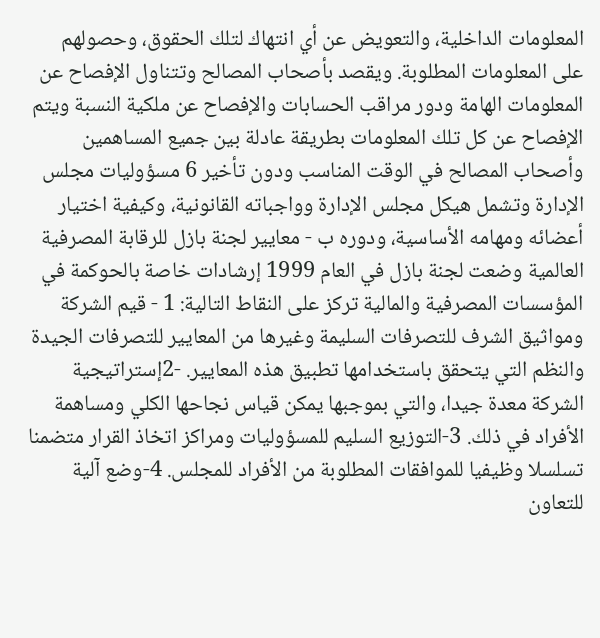المعلومات الداخلية، والتعويض عن أي انتهاك لتلك الحقوق، وحصولهم على المعلومات المطلوبة. ويقصد بأصحاب المصالح وتتناول الإفصاح عن المعلومات الهامة ودور مراقب الحسابات والإفصاح عن ملكية النسبة ويتم الإفصاح عن كل تلك المعلومات بطريقة عادلة بين جميع المساهمين وأصحاب المصالح في الوقت المناسب ودون تأخير 6 مسؤوليات مجلس الإدارة وتشمل هيكل مجلس الإدارة وواجباته القانونية، وكيفية اختيار أعضائه ومهامه الأساسية، ودوره ب - معايير لجنة بازل للرقابة المصرفية العالمية وضعت لجنة بازل في العام 1999 إرشادات خاصة بالحوكمة في المؤسسات المصرفية والمالية تركز على النقاط التالية: 1 - قيم الشركة ومواثيق الشرف للتصرفات السليمة وغيرها من المعايير للتصرفات الجيدة والنظم التي يتحقق باستخدامها تطبيق هذه المعايير. -2إستراتيجية الشركة معدة جيدا، والتي بموجبها يمكن قياس نجاحها الكلي ومساهمة الأفراد في ذلك. 3-التوزيع السليم للمسؤوليات ومراكز اتخاذ القرار متضمنا تسلسلا وظيفيا للموافقات المطلوبة من الأفراد للمجلس. 4-وضع آلية للتعاون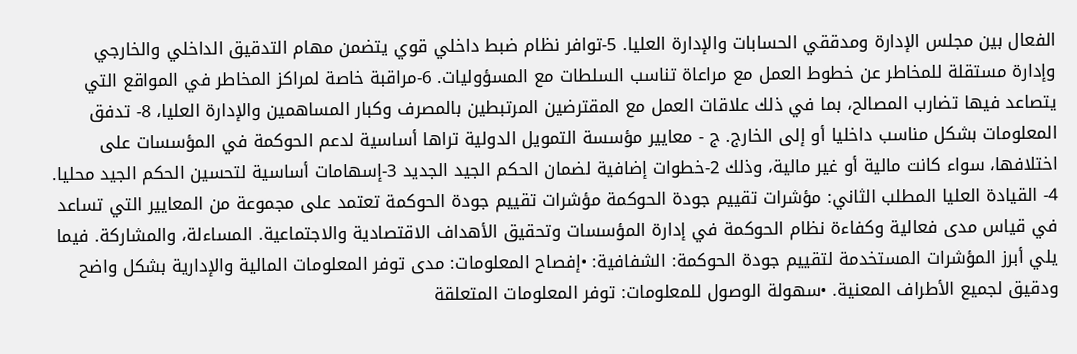الفعال بين مجلس الإدارة ومدققي الحسابات والإدارة العليا. 5-توافر نظام ضبط داخلي قوي يتضمن مهام التدقيق الداخلي والخارجي وإدارة مستقلة للمخاطر عن خطوط العمل مع مراعاة تناسب السلطات مع المسؤوليات. 6-مراقبة خاصة لمراكز المخاطر في المواقع التي يتصاعد فيها تضارب المصالح، بما في ذلك علاقات العمل مع المقترضين المرتبطين بالمصرف وكبار المساهمين والإدارة العليا، 8- تدفق المعلومات بشكل مناسب داخليا أو إلى الخارج. ج - معايير مؤسسة التمويل الدولية تراها أساسية لدعم الحوكمة في المؤسسات على اختلافها، سواء كانت مالية أو غير مالية، وذلك 2-خطوات إضافية لضمان الحكم الجيد الجديد 3-إسهامات أساسية لتحسين الحكم الجيد محليا. 4- القيادة العليا المطلب الثاني: مؤشرات تقييم جودة الحوكمة مؤشرات تقييم جودة الحوكمة تعتمد على مجموعة من المعايير التي تساعد في قياس مدى فعالية وكفاءة نظام الحوكمة في إدارة المؤسسات وتحقيق الأهداف الاقتصادية والاجتماعية. المساءلة، والمشاركة. فيما يلي أبرز المؤشرات المستخدمة لتقييم جودة الحوكمة: الشفافية: •إفصاح المعلومات: مدى توفر المعلومات المالية والإدارية بشكل واضح ودقيق لجميع الأطراف المعنية. •سهولة الوصول للمعلومات: توفر المعلومات المتعلقة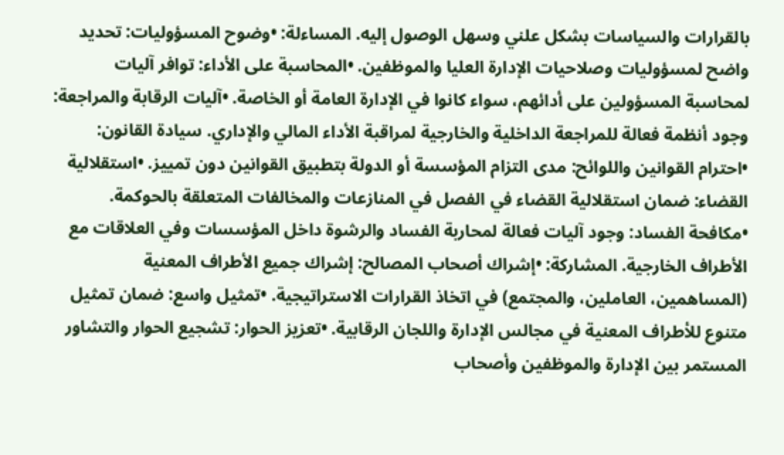بالقرارات والسياسات بشكل علني وسهل الوصول إليه. المساءلة: •وضوح المسؤوليات: تحديد واضح لمسؤوليات وصلاحيات الإدارة العليا والموظفين. •المحاسبة على الأداء: توافر آليات لمحاسبة المسؤولين على أدائهم، سواء كانوا في الإدارة العامة أو الخاصة. •آليات الرقابة والمراجعة: وجود أنظمة فعالة للمراجعة الداخلية والخارجية لمراقبة الأداء المالي والإداري. سيادة القانون: •احترام القوانين واللوائح: مدى التزام المؤسسة أو الدولة بتطبيق القوانين دون تمييز. •استقلالية القضاء: ضمان استقلالية القضاء في الفصل في المنازعات والمخالفات المتعلقة بالحوكمة. •مكافحة الفساد: وجود آليات فعالة لمحاربة الفساد والرشوة داخل المؤسسات وفي العلاقات مع الأطراف الخارجية. المشاركة: •إشراك أصحاب المصالح: إشراك جميع الأطراف المعنية (المساهمين، العاملين، والمجتمع) في اتخاذ القرارات الاستراتيجية. •تمثيل واسع: ضمان تمثيل متنوع للأطراف المعنية في مجالس الإدارة واللجان الرقابية. •تعزيز الحوار: تشجيع الحوار والتشاور المستمر بين الإدارة والموظفين وأصحاب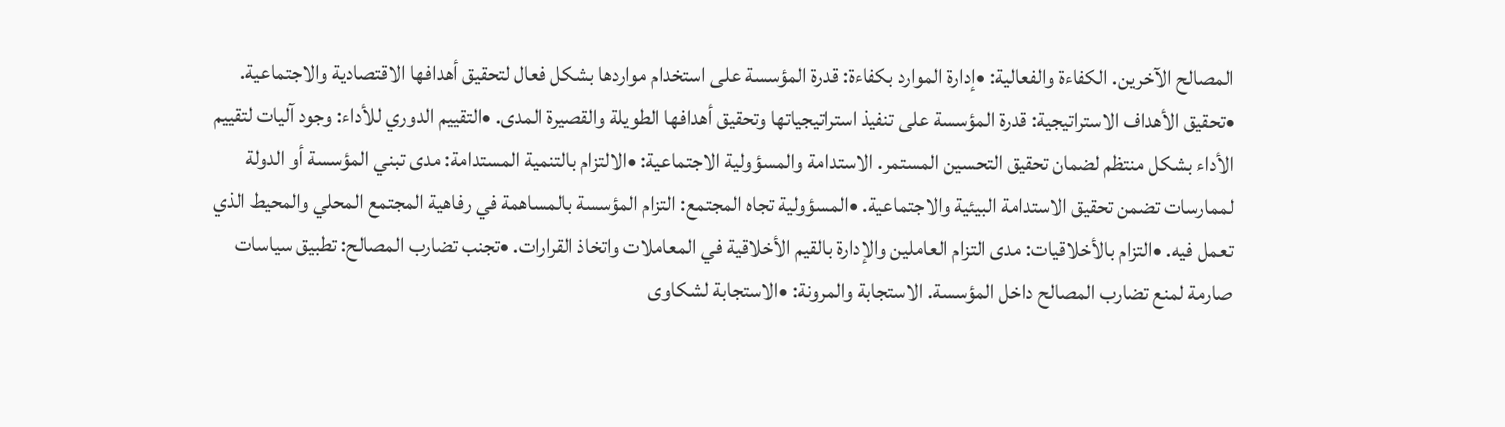المصالح الآخرين. الكفاءة والفعالية: •إدارة الموارد بكفاءة: قدرة المؤسسة على استخدام مواردها بشكل فعال لتحقيق أهدافها الاقتصادية والاجتماعية. •تحقيق الأهداف الاستراتيجية: قدرة المؤسسة على تنفيذ استراتيجياتها وتحقيق أهدافها الطويلة والقصيرة المدى. •التقييم الدوري للأداء: وجود آليات لتقييم الأداء بشكل منتظم لضمان تحقيق التحسين المستمر. الاستدامة والمسؤولية الاجتماعية: •الالتزام بالتنمية المستدامة: مدى تبني المؤسسة أو الدولة لممارسات تضمن تحقيق الاستدامة البيئية والاجتماعية. •المسؤولية تجاه المجتمع: التزام المؤسسة بالمساهمة في رفاهية المجتمع المحلي والمحيط الذي تعمل فيه. •التزام بالأخلاقيات: مدى التزام العاملين والإدارة بالقيم الأخلاقية في المعاملات واتخاذ القرارات. •تجنب تضارب المصالح: تطبيق سياسات صارمة لمنع تضارب المصالح داخل المؤسسة. الاستجابة والمرونة: •الاستجابة لشكاوى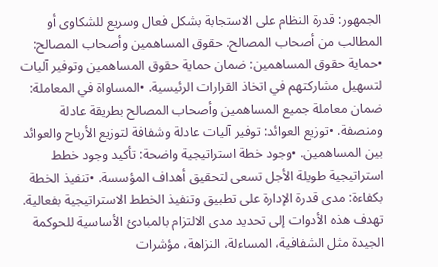الجمهور: قدرة النظام على الاستجابة بشكل فعال وسريع للشكاوى أو المطالب من أصحاب المصالح. حقوق المساهمين وأصحاب المصالح: •حماية حقوق المساهمين: ضمان حماية حقوق المساهمين وتوفير آليات لتسهيل مشاركتهم في اتخاذ القرارات الرئيسية. •المساواة في المعاملة: ضمان معاملة جميع المساهمين وأصحاب المصالح بطريقة عادلة ومنصفة. •توزيع العوائد: توفير آليات عادلة وشفافة لتوزيع الأرباح والعوائد بين المساهمين. •وجود خطة استراتيجية واضحة: تأكيد وجود خطط استراتيجية طويلة الأجل تسعى لتحقيق أهداف المؤسسة. •تنفيذ الخطة بكفاءة: مدى قدرة الإدارة على تطبيق وتنفيذ الخطط الاستراتيجية بفعالية. تهدف هذه الأدوات إلى تحديد مدى الالتزام بالمبادئ الأساسية للحوكمة الجيدة مثل الشفافية، المساءلة، النزاهة، مؤشرات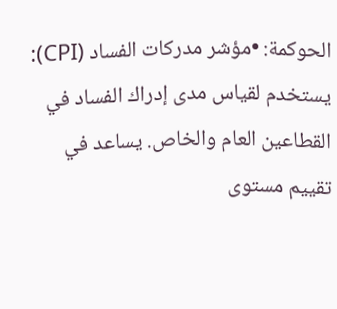الحوكمة: •مؤشر مدركات الفساد (CPI): يستخدم لقياس مدى إدراك الفساد في القطاعين العام والخاص. يساعد في تقييم مستوى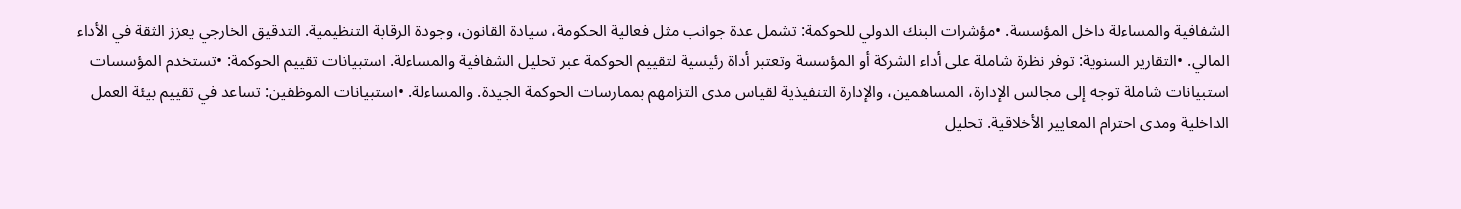الشفافية والمساءلة داخل المؤسسة. •مؤشرات البنك الدولي للحوكمة: تشمل عدة جوانب مثل فعالية الحكومة، سيادة القانون، وجودة الرقابة التنظيمية. التدقيق الخارجي يعزز الثقة في الأداء المالي. •التقارير السنوية: توفر نظرة شاملة على أداء الشركة أو المؤسسة وتعتبر أداة رئيسية لتقييم الحوكمة عبر تحليل الشفافية والمساءلة. استبيانات تقييم الحوكمة: •تستخدم المؤسسات استبيانات شاملة توجه إلى مجالس الإدارة، المساهمين، والإدارة التنفيذية لقياس مدى التزامهم بممارسات الحوكمة الجيدة. والمساءلة. •استبيانات الموظفين: تساعد في تقييم بيئة العمل الداخلية ومدى احترام المعايير الأخلاقية. تحليل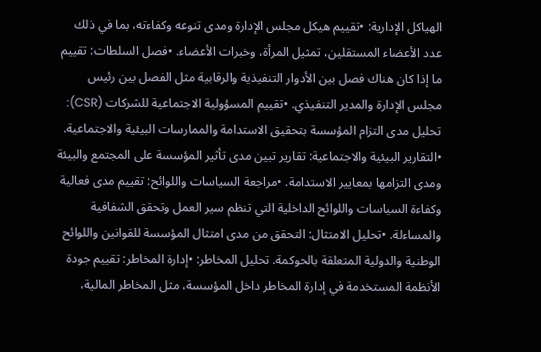الهياكل الإدارية: •تقييم هيكل مجلس الإدارة ومدى تنوعه وكفاءته، بما في ذلك عدد الأعضاء المستقلين، تمثيل المرأة، وخبرات الأعضاء. •فصل السلطات: تقييم ما إذا كان هناك فصل بين الأدوار التنفيذية والرقابية مثل الفصل بين رئيس مجلس الإدارة والمدير التنفيذي. •تقييم المسؤولية الاجتماعية للشركات (CSR): تحليل مدى التزام المؤسسة بتحقيق الاستدامة والممارسات البيئية والاجتماعية. •التقارير البيئية والاجتماعية: تقارير تبين مدى تأثير المؤسسة على المجتمع والبيئة ومدى التزامها بمعايير الاستدامة. •مراجعة السياسات واللوائح: تقييم مدى فعالية وكفاءة السياسات واللوائح الداخلية التي تنظم سير العمل وتحقق الشفافية والمساءلة. •تحليل الامتثال: التحقق من مدى امتثال المؤسسة للقوانين واللوائح الوطنية والدولية المتعلقة بالحوكمة. تحليل المخاطر: •إدارة المخاطر: تقييم جودة الأنظمة المستخدمة في إدارة المخاطر داخل المؤسسة، مثل المخاطر المالية،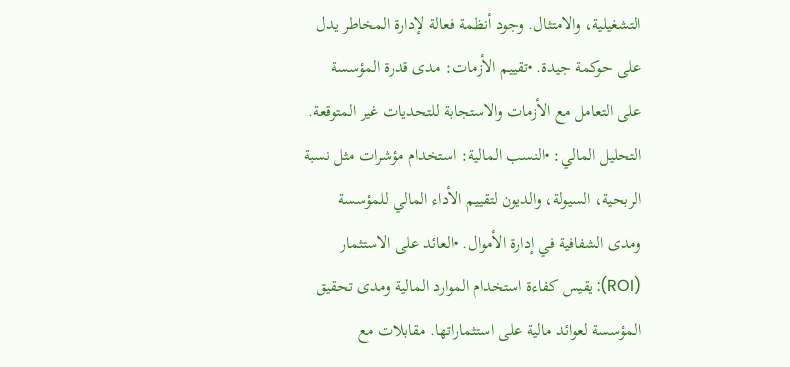التشغيلية، والامتثال. وجود أنظمة فعالة لإدارة المخاطر يدل على حوكمة جيدة. •تقييم الأزمات: مدى قدرة المؤسسة على التعامل مع الأزمات والاستجابة للتحديات غير المتوقعة. التحليل المالي: •النسب المالية: استخدام مؤشرات مثل نسبة الربحية، السيولة، والديون لتقييم الأداء المالي للمؤسسة ومدى الشفافية في إدارة الأموال. •العائد على الاستثمار (ROI): يقيس كفاءة استخدام الموارد المالية ومدى تحقيق المؤسسة لعوائد مالية على استثماراتها. مقابلات مع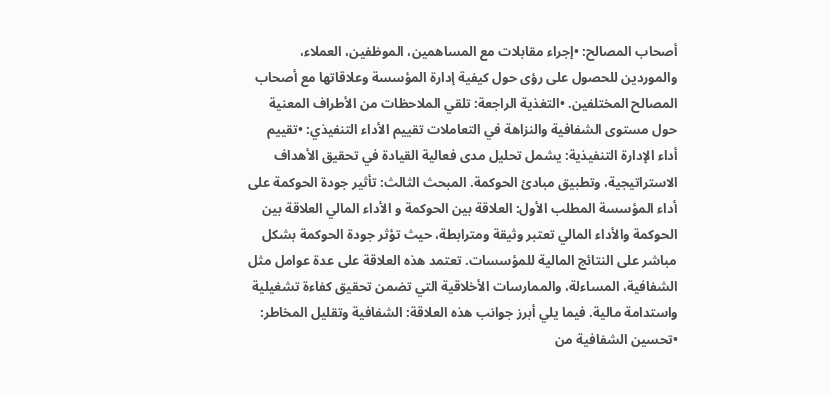أصحاب المصالح: •إجراء مقابلات مع المساهمين، الموظفين، العملاء، والموردين للحصول على رؤى حول كيفية إدارة المؤسسة وعلاقاتها مع أصحاب المصالح المختلفين. •التغذية الراجعة: تلقي الملاحظات من الأطراف المعنية حول مستوى الشفافية والنزاهة في التعاملات تقييم الأداء التنفيذي: •تقييم أداء الإدارة التنفيذية: يشمل تحليل مدى فعالية القيادة في تحقيق الأهداف الاستراتيجية، وتطبيق مبادئ الحوكمة. المبحث الثالث: تأثير جودة الحوكمة على أداء المؤسسة المطلب الأول: العلاقة بين الحوكمة و الأداء المالي العلاقة بين الحوكمة والأداء المالي تعتبر وثيقة ومترابطة، حيث تؤثر جودة الحوكمة بشكل مباشر على النتائج المالية للمؤسسات. تعتمد هذه العلاقة على عدة عوامل مثل الشفافية، المساءلة، والممارسات الأخلاقية التي تضمن تحقيق كفاءة تشغيلية واستدامة مالية. فيما يلي أبرز جوانب هذه العلاقة: الشفافية وتقليل المخاطر: •تحسين الشفافية من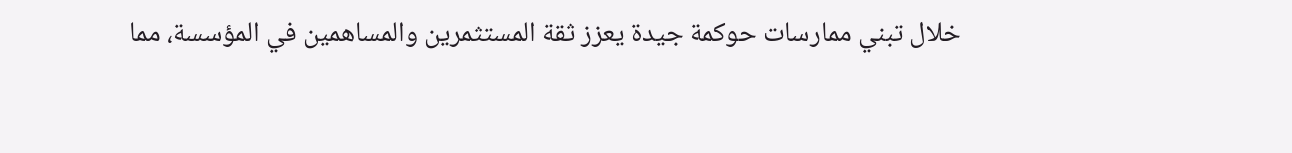خلال تبني ممارسات حوكمة جيدة يعزز ثقة المستثمرين والمساهمين في المؤسسة، مما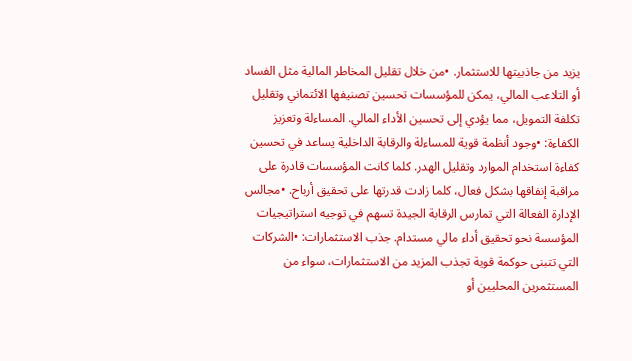يزيد من جاذبيتها للاستثمار. •من خلال تقليل المخاطر المالية مثل الفساد أو التلاعب المالي، يمكن للمؤسسات تحسين تصنيفها الائتماني وتقليل تكلفة التمويل، مما يؤدي إلى تحسين الأداء المالي. المساءلة وتعزيز الكفاءة: •وجود أنظمة قوية للمساءلة والرقابة الداخلية يساعد في تحسين كفاءة استخدام الموارد وتقليل الهدر. كلما كانت المؤسسات قادرة على مراقبة إنفاقها بشكل فعال، كلما زادت قدرتها على تحقيق أرباح. •مجالس الإدارة الفعالة التي تمارس الرقابة الجيدة تسهم في توجيه استراتيجيات المؤسسة نحو تحقيق أداء مالي مستدام. جذب الاستثمارات: •الشركات التي تتبنى حوكمة قوية تجذب المزيد من الاستثمارات، سواء من المستثمرين المحليين أو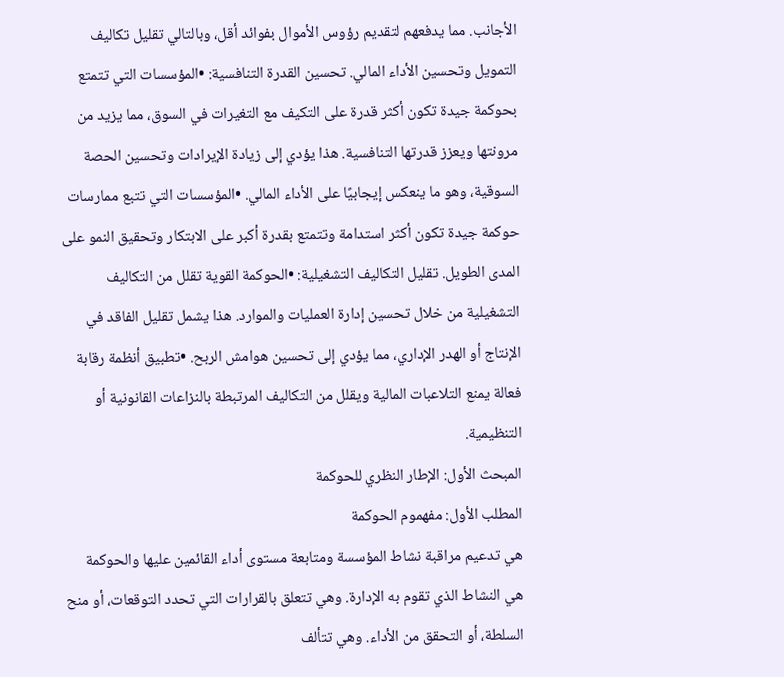الأجانب. مما يدفعهم لتقديم رؤوس الأموال بفوائد أقل، وبالتالي تقليل تكاليف التمويل وتحسين الأداء المالي. تحسين القدرة التنافسية: •المؤسسات التي تتمتع بحوكمة جيدة تكون أكثر قدرة على التكيف مع التغيرات في السوق، مما يزيد من مرونتها ويعزز قدرتها التنافسية. هذا يؤدي إلى زيادة الإيرادات وتحسين الحصة السوقية، وهو ما ينعكس إيجابيًا على الأداء المالي. •المؤسسات التي تتبع ممارسات حوكمة جيدة تكون أكثر استدامة وتتمتع بقدرة أكبر على الابتكار وتحقيق النمو على المدى الطويل. تقليل التكاليف التشغيلية: •الحوكمة القوية تقلل من التكاليف التشغيلية من خلال تحسين إدارة العمليات والموارد. هذا يشمل تقليل الفاقد في الإنتاج أو الهدر الإداري، مما يؤدي إلى تحسين هوامش الربح. •تطبيق أنظمة رقابة فعالة يمنع التلاعبات المالية ويقلل من التكاليف المرتبطة بالنزاعات القانونية أو التنظيمية.
المبحث الأول: الإطار النظري للحوكمة
المطلب الأول: مفهموم الحوكمة
هي تدعيم مراقبة نشاط المؤسسة ومتابعة مستوى أداء القائمين عليها والحوكمة هي النشاط الذي تقوم به الإدارة. وهي تتعلق بالقرارات التي تحدد التوقعات، أو منح السلطة، أو التحقق من الأداء. وهي تتألف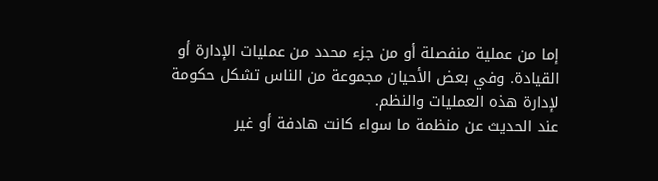إما من عملية منفصلة أو من جزء محدد من عمليات الإدارة أو القيادة. وفي بعض الأحيان مجموعة من الناس تشكل حكومة لإدارة هذه العمليات والنظم.
عند الحديث عن منظمة ما سواء كانت هادفة أو غير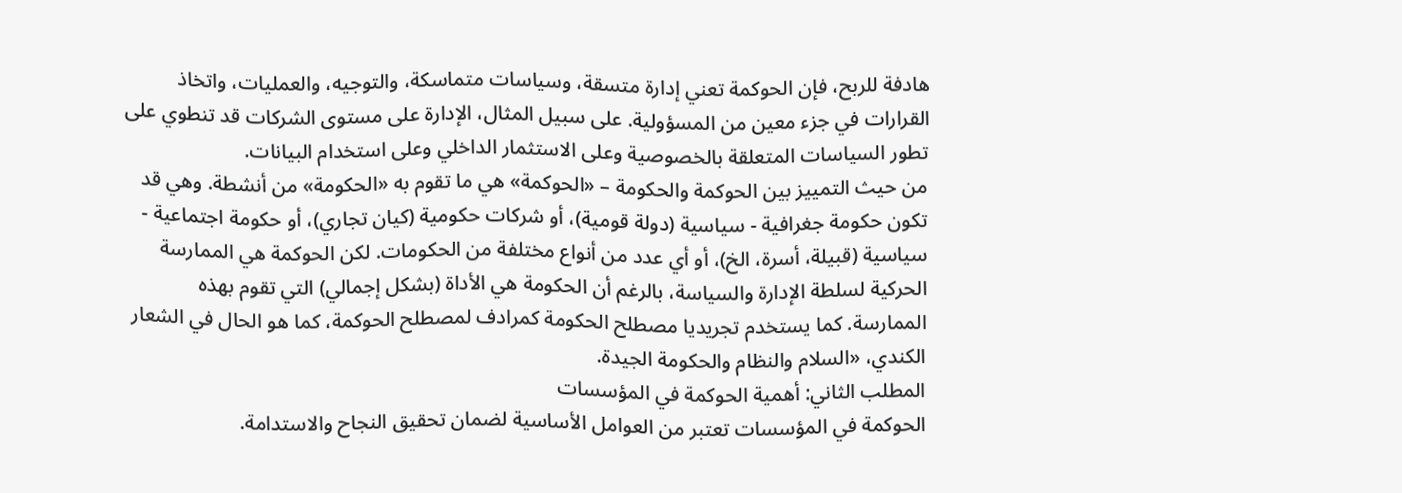هادفة للربح، فإن الحوكمة تعني إدارة متسقة، وسياسات متماسكة، والتوجيه، والعمليات، واتخاذ القرارات في جزء معين من المسؤولية. على سبيل المثال، الإدارة على مستوى الشركات قد تنطوي على تطور السياسات المتعلقة بالخصوصية وعلى الاستثمار الداخلي وعلى استخدام البيانات.
من حيث التمييز بين الحوكمة والحكومة – «الحوكمة» هي ما تقوم به «الحكومة» من أنشطة. وهي قد تكون حكومة جغرافية - سياسية (دولة قومية)، أو شركات حكومية (كيان تجاري)، أو حكومة اجتماعية - سياسية (قبيلة، أسرة، الخ)، أو أي عدد من أنواع مختلفة من الحكومات. لكن الحوكمة هي الممارسة الحركية لسلطة الإدارة والسياسة، بالرغم أن الحكومة هي الأداة (بشكل إجمالي) التي تقوم بهذه الممارسة. كما يستخدم تجريديا مصطلح الحكومة كمرادف لمصطلح الحوكمة، كما هو الحال في الشعار الكندي، «السلام والنظام والحكومة الجيدة.
المطلب الثاني: أهمية الحوكمة في المؤسسات
الحوكمة في المؤسسات تعتبر من العوامل الأساسية لضمان تحقيق النجاح والاستدامة.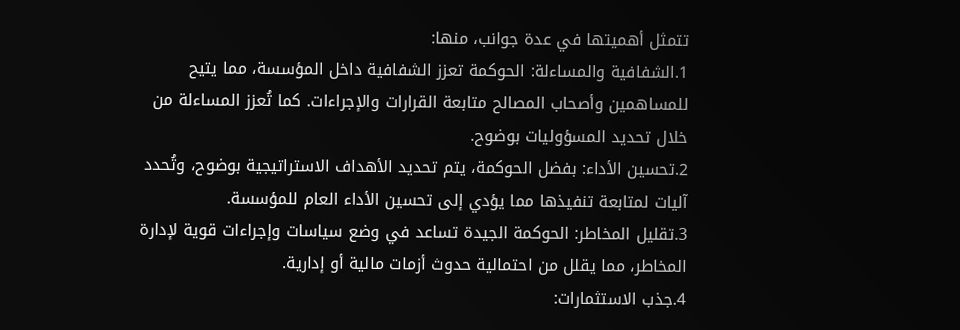تتمثل أهميتها في عدة جوانب، منها:
1.الشفافية والمساءلة: الحوكمة تعزز الشفافية داخل المؤسسة، مما يتيح للمساهمين وأصحاب المصالح متابعة القرارات والإجراءات. كما تُعزز المساءلة من خلال تحديد المسؤوليات بوضوح.
2.تحسين الأداء: بفضل الحوكمة، يتم تحديد الأهداف الاستراتيجية بوضوح، وتُحدد آليات لمتابعة تنفيذها مما يؤدي إلى تحسين الأداء العام للمؤسسة.
3.تقليل المخاطر: الحوكمة الجيدة تساعد في وضع سياسات وإجراءات قوية لإدارة المخاطر، مما يقلل من احتمالية حدوث أزمات مالية أو إدارية.
4.جذب الاستثمارات: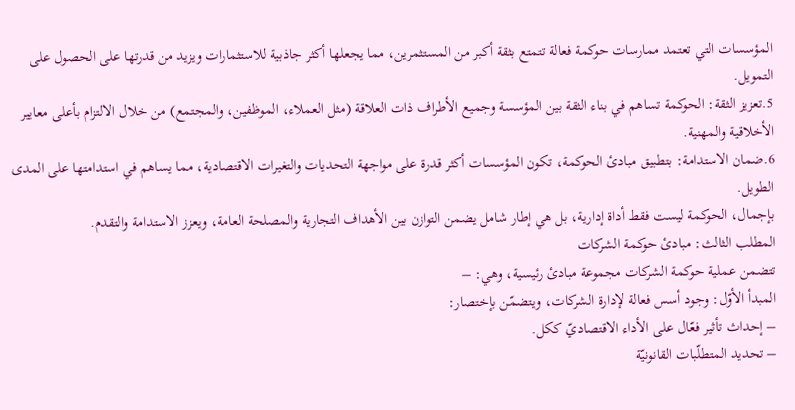المؤسسات التي تعتمد ممارسات حوكمة فعالة تتمتع بثقة أكبر من المستثمرين، مما يجعلها أكثر جاذبية للاستثمارات ويزيد من قدرتها على الحصول على التمويل.
5.تعزيز الثقة: الحوكمة تساهم في بناء الثقة بين المؤسسة وجميع الأطراف ذات العلاقة (مثل العملاء، الموظفين، والمجتمع) من خلال الالتزام بأعلى معايير الأخلاقية والمهنية.
6.ضمان الاستدامة: بتطبيق مبادئ الحوكمة، تكون المؤسسات أكثر قدرة على مواجهة التحديات والتغيرات الاقتصادية، مما يساهم في استدامتها على المدى الطويل.
بإجمال، الحوكمة ليست فقط أداة إدارية، بل هي إطار شامل يضمن التوازن بين الأهداف التجارية والمصلحة العامة، ويعزز الاستدامة والتقدم.
المطلب الثالث: مبادئ حوكمة الشركات
تتضمن عملية حوكمة الشركات مجموعة مبادئ رئيسية، وهي: –
المبدأ الأوّل: وجود أسس فعالة لإدارة الشركات، ويتضمّن بإختصار:
– إحداث تأثير فعّال على الأداء الاقتصاديّ ككل.
– تحديد المتطلّبات القانونيّة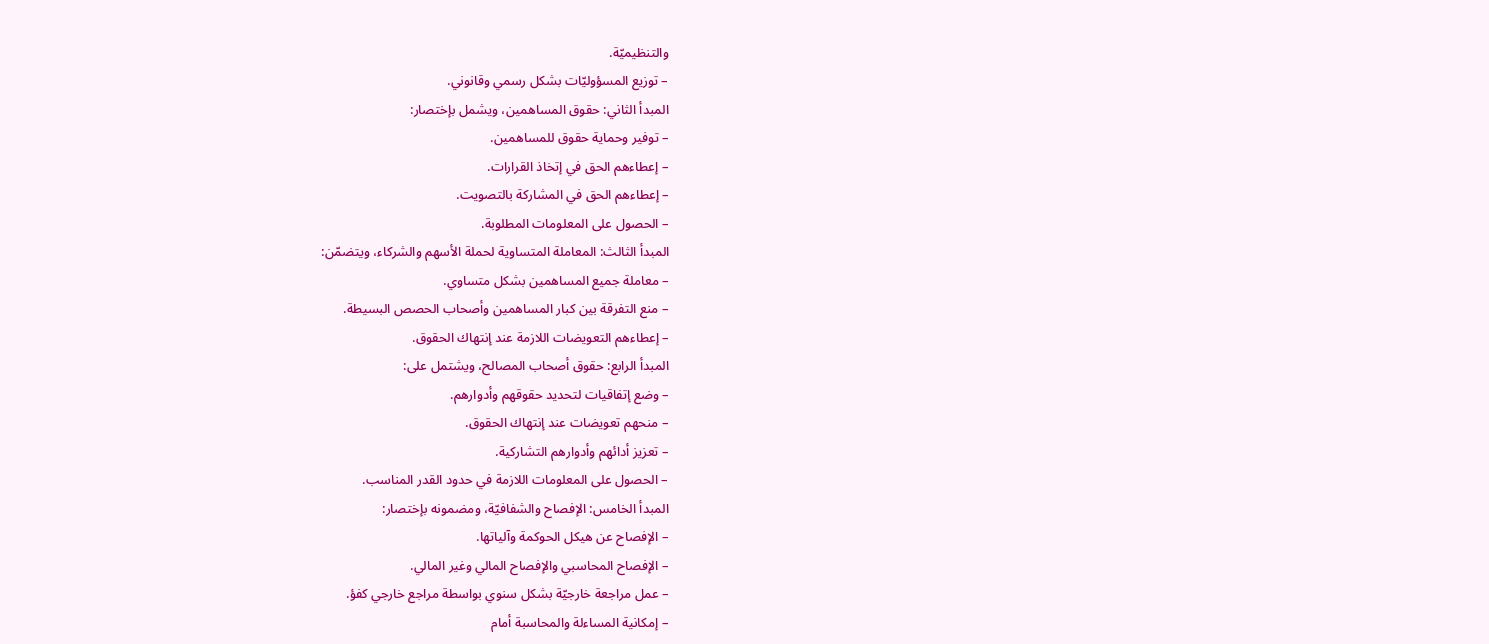والتنظيميّة.
– توزيع المسؤوليّات بشكل رسمي وقانوني.
المبدأ الثاني: حقوق المساهمين، ويشمل بإختصار:
– توفير وحماية حقوق للمساهمين.
– إعطاءهم الحق في إتخاذ القرارات.
– إعطاءهم الحق في المشاركة بالتصويت.
– الحصول على المعلومات المطلوبة.
المبدأ الثالث: المعاملة المتساوية لحملة الأسهم والشركاء، ويتضمّن:
– معاملة جميع المساهمين بشكل متساوي.
– منع التفرقة بين كبار المساهمين وأصحاب الحصص البسيطة.
– إعطاءهم التعويضات اللازمة عند إنتهاك الحقوق.
المبدأ الرابع: حقوق أصحاب المصالح، ويشتمل على:
– وضع إتفاقيات لتحديد حقوقهم وأدوارهم.
– منحهم تعويضات عند إنتهاك الحقوق.
– تعزيز أدائهم وأدوارهم التشاركية.
– الحصول على المعلومات اللازمة في حدود القدر المناسب.
المبدأ الخامس: الإفصاح والشفافيّة، ومضمونه بإختصار:
– الإفصاح عن هيكل الحوكمة وآلياتها.
– الإفصاح المحاسبي والإفصاح المالي وغير المالي.
– عمل مراجعة خارجيّة بشكل سنوي بواسطة مراجع خارجي كفؤ.
– إمكانية المساءلة والمحاسبة أمام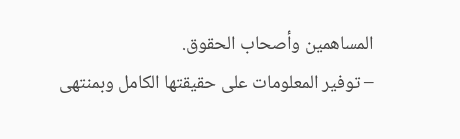المساهمين وأصحاب الحقوق.
– توفير المعلومات على حقيقتها الكامل وبمنتهى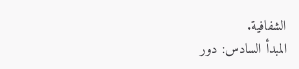الشفافية.
المبدأ السادس: دور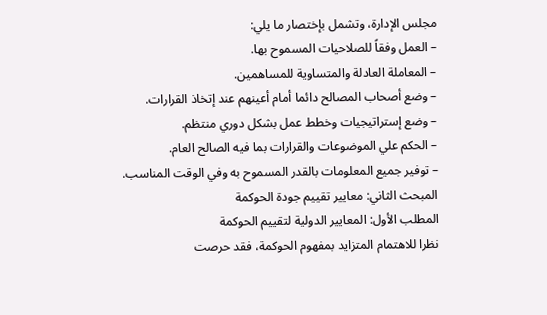مجلس الإدارة، وتشمل بإختصار ما يلي:
– العمل وفقاً للصلاحيات المسموح بها.
– المعاملة العادلة والمتساوية للمساهمين.
– وضع أصحاب المصالح دائما أمام أعينهم عند إتخاذ القرارات.
– وضع إستراتيجيات وخطط عمل بشكل دوري منتظم.
– الحكم علي الموضوعات والقرارات بما فيه الصالح العام.
– توفير جميع المعلومات بالقدر المسموح به وفي الوقت المناسب.
المبحث الثاني: معايير تقييم جودة الحوكمة
المطلب الأول: المعايير الدولية لتقييم الحوكمة
نظرا للاهتمام المتزايد بمفهوم الحوكمة، فقد حرصت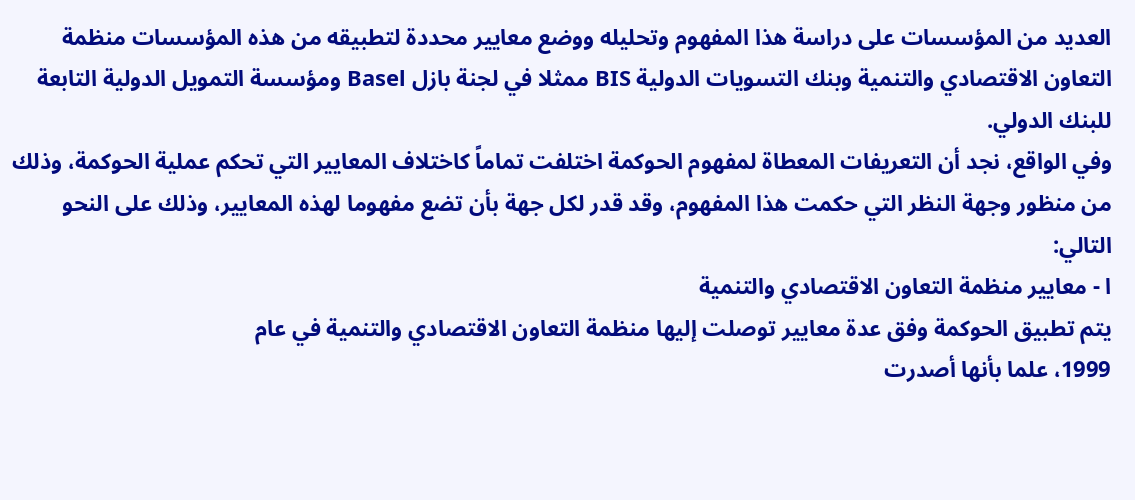العديد من المؤسسات على دراسة هذا المفهوم وتحليله ووضع معايير محددة لتطبيقه من هذه المؤسسات منظمة التعاون الاقتصادي والتنمية وبنك التسويات الدولية BIS ممثلا في لجنة بازل Basel ومؤسسة التمويل الدولية التابعة للبنك الدولي.
وفي الواقع، نجد أن التعريفات المعطاة لمفهوم الحوكمة اختلفت تماماً كاختلاف المعايير التي تحكم عملية الحوكمة، وذلك من منظور وجهة النظر التي حكمت هذا المفهوم، وقد قدر لكل جهة بأن تضع مفهوما لهذه المعايير، وذلك على النحو التالي:
ا - معايير منظمة التعاون الاقتصادي والتنمية
يتم تطبيق الحوكمة وفق عدة معايير توصلت إليها منظمة التعاون الاقتصادي والتنمية في عام
1999، علما بأنها أصدرت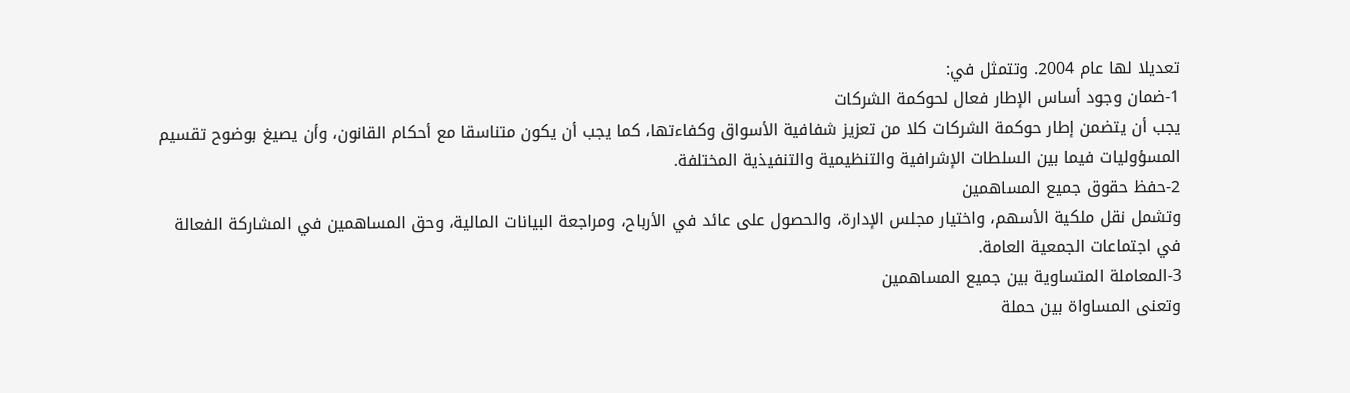تعديلا لها عام 2004. وتتمثل في:
1-ضمان وجود أساس الإطار فعال لحوكمة الشركات
يجب أن يتضمن إطار حوكمة الشركات كلا من تعزيز شفافية الأسواق وكفاءتها، كما يجب أن يكون متناسقا مع أحكام القانون، وأن يصيغ بوضوح تقسيم المسؤوليات فيما بين السلطات الإشرافية والتنظيمية والتنفيذية المختلفة.
2-حفظ حقوق جميع المساهمين
وتشمل نقل ملكية الأسهم، واختيار مجلس الإدارة، والحصول على عائد في الأرباح، ومراجعة البيانات المالية، وحق المساهمين في المشاركة الفعالة في اجتماعات الجمعية العامة.
3-المعاملة المتساوية بين جميع المساهمين
وتعنى المساواة بين حملة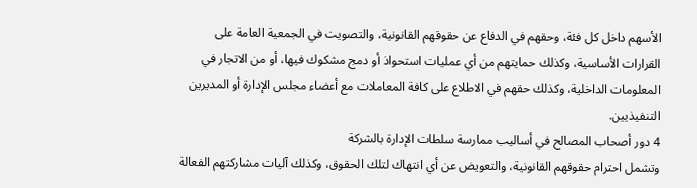الأسهم داخل كل فئة، وحقهم في الدفاع عن حقوقهم القانونية، والتصويت في الجمعية العامة على القرارات الأساسية، وكذلك حمايتهم من أي عمليات استحواذ أو دمج مشكوك فيها، أو من الاتجار في المعلومات الداخلية، وكذلك حقهم في الاطلاع على كافة المعاملات مع أعضاء مجلس الإدارة أو المديرين التنفيذيين.
4 دور أصحاب المصالح في أساليب ممارسة سلطات الإدارة بالشركة
وتشمل احترام حقوقهم القانونية، والتعويض عن أي انتهاك لتلك الحقوق، وكذلك آليات مشاركتهم الفعالة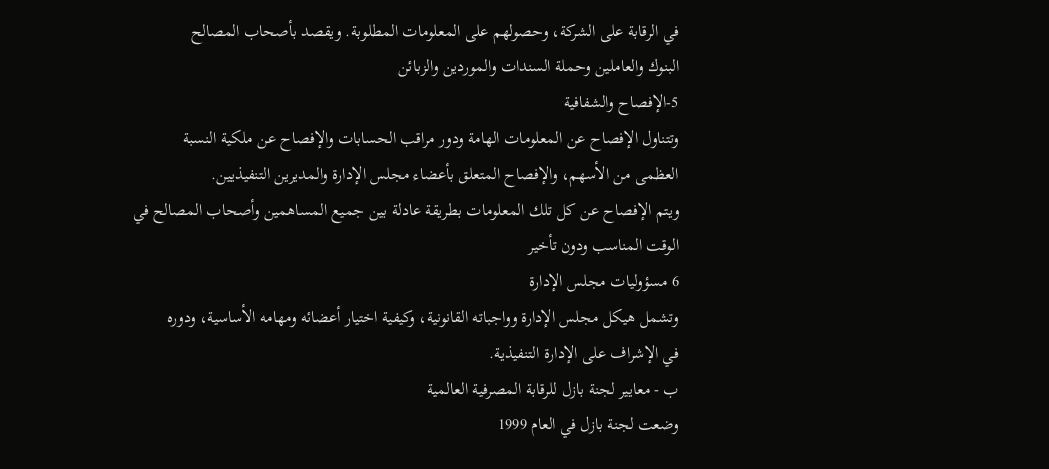في الرقابة على الشركة، وحصولهم على المعلومات المطلوبة. ويقصد بأصحاب المصالح
البنوك والعاملين وحملة السندات والموردين والزبائن
5-الإفصاح والشفافية
وتتناول الإفصاح عن المعلومات الهامة ودور مراقب الحسابات والإفصاح عن ملكية النسبة
العظمى من الأسهم، والإفصاح المتعلق بأعضاء مجلس الإدارة والمديرين التنفيذيين.
ويتم الإفصاح عن كل تلك المعلومات بطريقة عادلة بين جميع المساهمين وأصحاب المصالح في
الوقت المناسب ودون تأخير
6 مسؤوليات مجلس الإدارة
وتشمل هيكل مجلس الإدارة وواجباته القانونية، وكيفية اختيار أعضائه ومهامه الأساسية، ودوره
في الإشراف على الإدارة التنفيذية.
ب - معايير لجنة بازل للرقابة المصرفية العالمية
وضعت لجنة بازل في العام 1999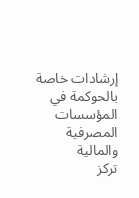إرشادات خاصة بالحوكمة في المؤسسات المصرفية والمالية
تركز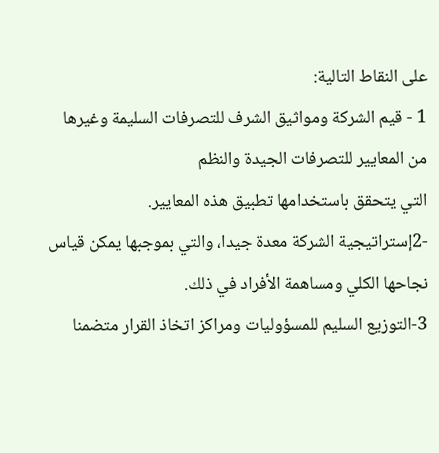على النقاط التالية:
1 - قيم الشركة ومواثيق الشرف للتصرفات السليمة وغيرها من المعايير للتصرفات الجيدة والنظم
التي يتحقق باستخدامها تطبيق هذه المعايير.
-2إستراتيجية الشركة معدة جيدا، والتي بموجبها يمكن قياس نجاحها الكلي ومساهمة الأفراد في ذلك.
3-التوزيع السليم للمسؤوليات ومراكز اتخاذ القرار متضمنا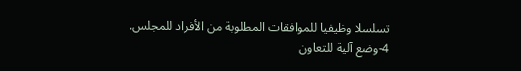تسلسلا وظيفيا للموافقات المطلوبة من الأفراد للمجلس.
4-وضع آلية للتعاون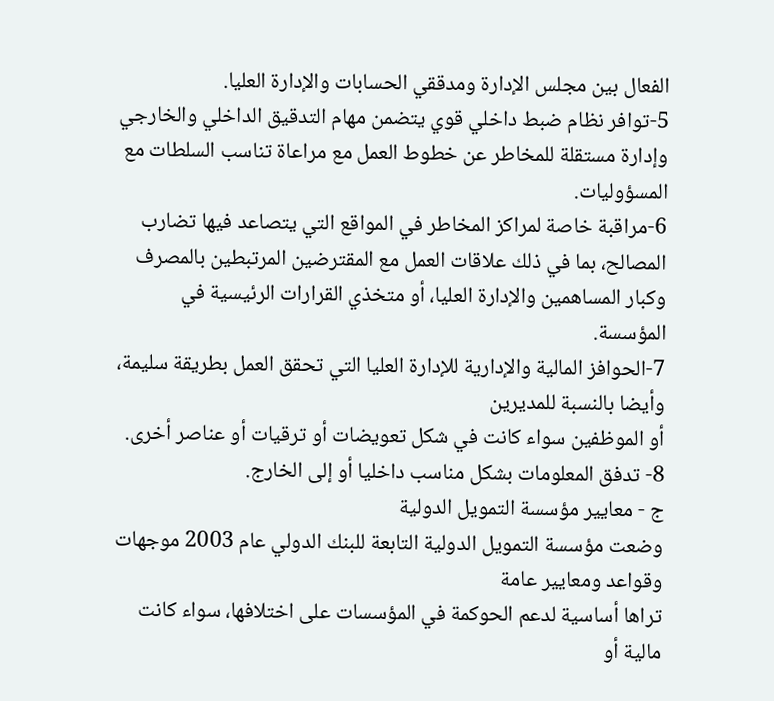الفعال بين مجلس الإدارة ومدققي الحسابات والإدارة العليا.
5-توافر نظام ضبط داخلي قوي يتضمن مهام التدقيق الداخلي والخارجي وإدارة مستقلة للمخاطر عن خطوط العمل مع مراعاة تناسب السلطات مع المسؤوليات.
6-مراقبة خاصة لمراكز المخاطر في المواقع التي يتصاعد فيها تضارب المصالح، بما في ذلك علاقات العمل مع المقترضين المرتبطين بالمصرف وكبار المساهمين والإدارة العليا، أو متخذي القرارات الرئيسية في المؤسسة.
7-الحوافز المالية والإدارية للإدارة العليا التي تحقق العمل بطريقة سليمة، وأيضا بالنسبة للمديرين
أو الموظفين سواء كانت في شكل تعويضات أو ترقيات أو عناصر أخرى.
8- تدفق المعلومات بشكل مناسب داخليا أو إلى الخارج.
ج - معايير مؤسسة التمويل الدولية
وضعت مؤسسة التمويل الدولية التابعة للبنك الدولي عام 2003 موجهات وقواعد ومعايير عامة
تراها أساسية لدعم الحوكمة في المؤسسات على اختلافها، سواء كانت مالية أو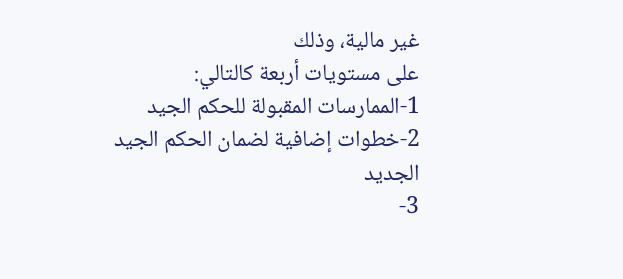غير مالية، وذلك
على مستويات أربعة كالتالي:
1-الممارسات المقبولة للحكم الجيد
2-خطوات إضافية لضمان الحكم الجيد الجديد
3-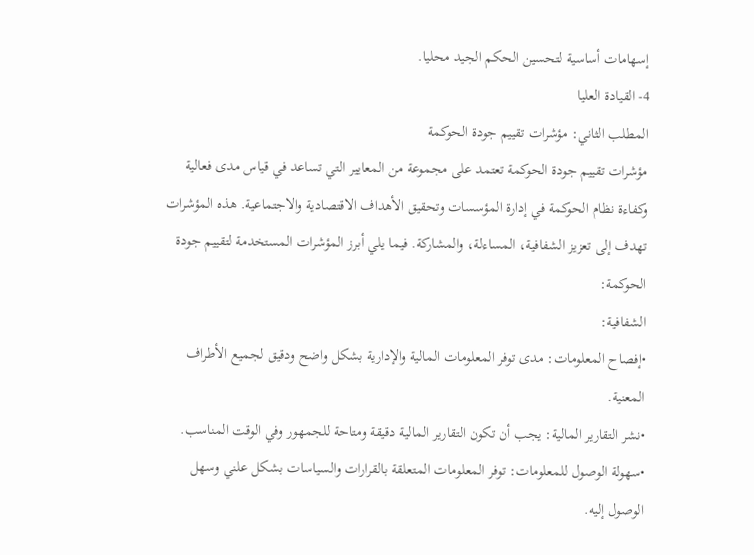إسهامات أساسية لتحسين الحكم الجيد محليا.
4- القيادة العليا
المطلب الثاني: مؤشرات تقييم جودة الحوكمة
مؤشرات تقييم جودة الحوكمة تعتمد على مجموعة من المعايير التي تساعد في قياس مدى فعالية وكفاءة نظام الحوكمة في إدارة المؤسسات وتحقيق الأهداف الاقتصادية والاجتماعية. هذه المؤشرات تهدف إلى تعزيز الشفافية، المساءلة، والمشاركة. فيما يلي أبرز المؤشرات المستخدمة لتقييم جودة الحوكمة:
الشفافية:
•إفصاح المعلومات: مدى توفر المعلومات المالية والإدارية بشكل واضح ودقيق لجميع الأطراف المعنية.
•نشر التقارير المالية: يجب أن تكون التقارير المالية دقيقة ومتاحة للجمهور وفي الوقت المناسب.
•سهولة الوصول للمعلومات: توفر المعلومات المتعلقة بالقرارات والسياسات بشكل علني وسهل الوصول إليه.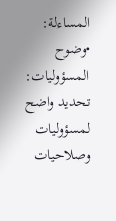المساءلة:
•وضوح المسؤوليات: تحديد واضح لمسؤوليات وصلاحيات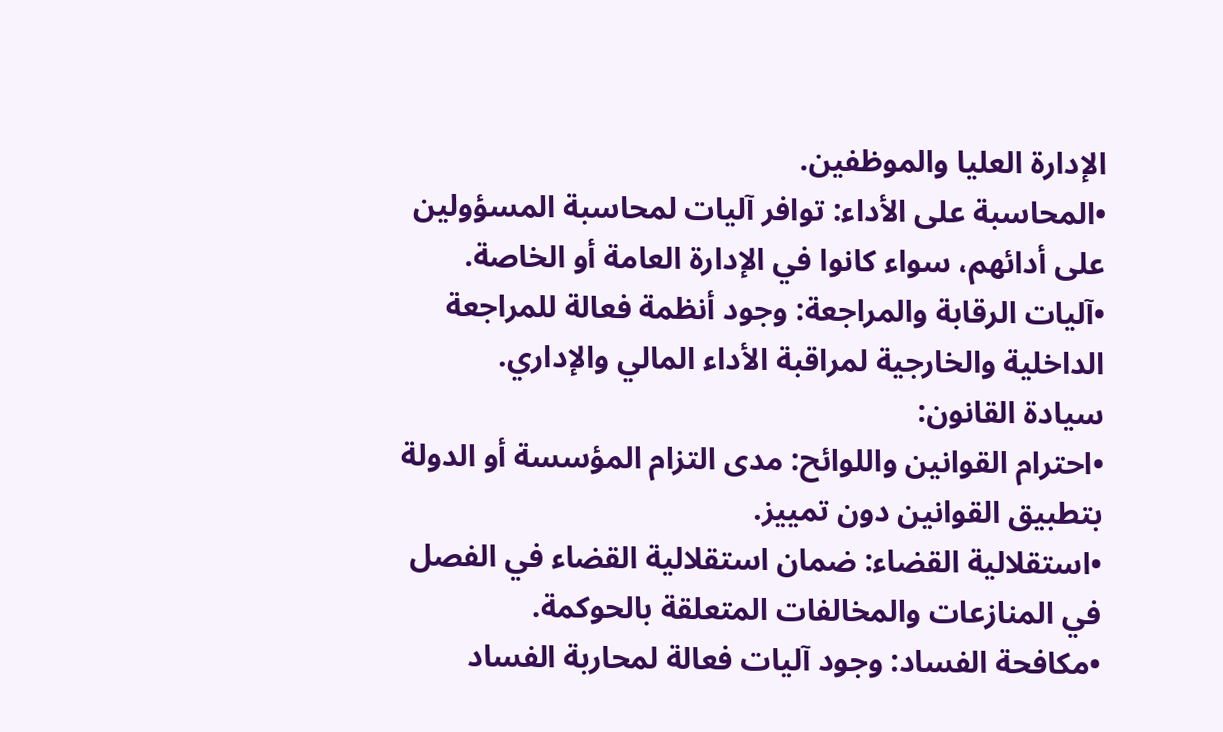الإدارة العليا والموظفين.
•المحاسبة على الأداء: توافر آليات لمحاسبة المسؤولين على أدائهم، سواء كانوا في الإدارة العامة أو الخاصة.
•آليات الرقابة والمراجعة: وجود أنظمة فعالة للمراجعة الداخلية والخارجية لمراقبة الأداء المالي والإداري.
سيادة القانون:
•احترام القوانين واللوائح: مدى التزام المؤسسة أو الدولة بتطبيق القوانين دون تمييز.
•استقلالية القضاء: ضمان استقلالية القضاء في الفصل في المنازعات والمخالفات المتعلقة بالحوكمة.
•مكافحة الفساد: وجود آليات فعالة لمحاربة الفساد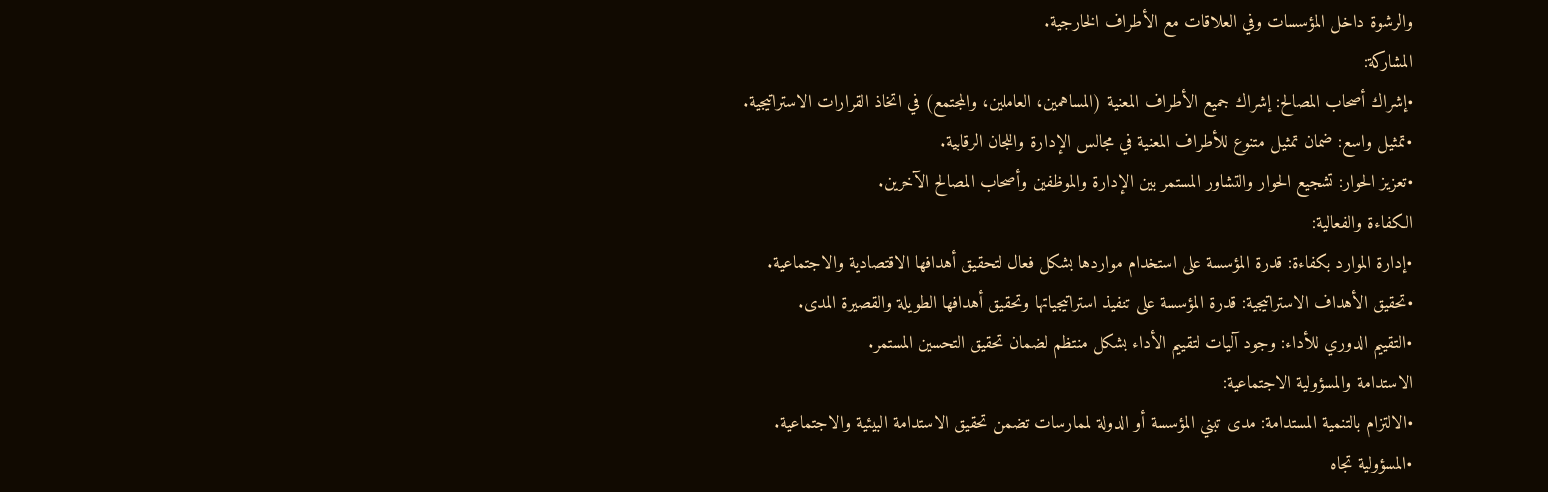والرشوة داخل المؤسسات وفي العلاقات مع الأطراف الخارجية.
المشاركة:
•إشراك أصحاب المصالح: إشراك جميع الأطراف المعنية (المساهمين، العاملين، والمجتمع) في اتخاذ القرارات الاستراتيجية.
•تمثيل واسع: ضمان تمثيل متنوع للأطراف المعنية في مجالس الإدارة واللجان الرقابية.
•تعزيز الحوار: تشجيع الحوار والتشاور المستمر بين الإدارة والموظفين وأصحاب المصالح الآخرين.
الكفاءة والفعالية:
•إدارة الموارد بكفاءة: قدرة المؤسسة على استخدام مواردها بشكل فعال لتحقيق أهدافها الاقتصادية والاجتماعية.
•تحقيق الأهداف الاستراتيجية: قدرة المؤسسة على تنفيذ استراتيجياتها وتحقيق أهدافها الطويلة والقصيرة المدى.
•التقييم الدوري للأداء: وجود آليات لتقييم الأداء بشكل منتظم لضمان تحقيق التحسين المستمر.
الاستدامة والمسؤولية الاجتماعية:
•الالتزام بالتنمية المستدامة: مدى تبني المؤسسة أو الدولة لممارسات تضمن تحقيق الاستدامة البيئية والاجتماعية.
•المسؤولية تجاه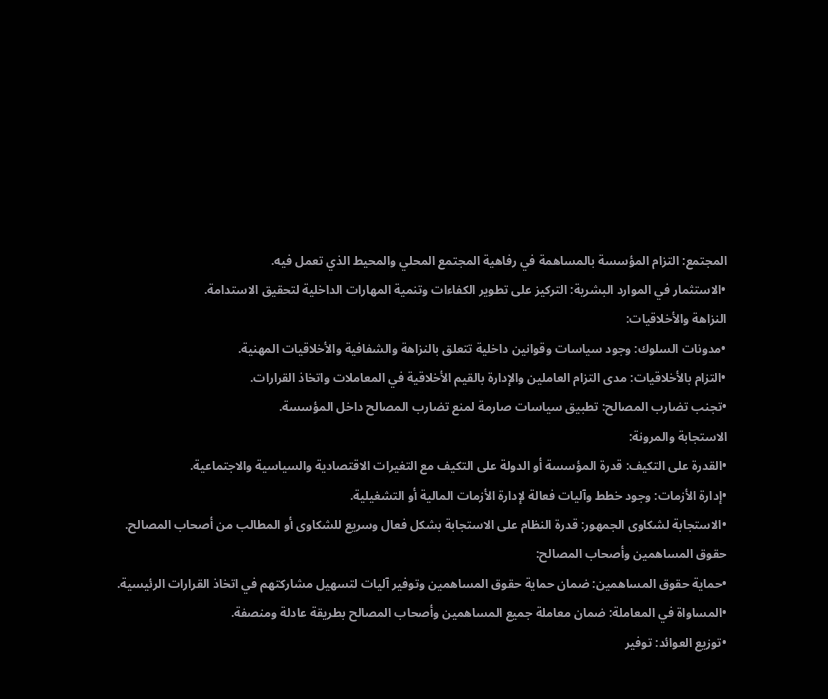المجتمع: التزام المؤسسة بالمساهمة في رفاهية المجتمع المحلي والمحيط الذي تعمل فيه.
•الاستثمار في الموارد البشرية: التركيز على تطوير الكفاءات وتنمية المهارات الداخلية لتحقيق الاستدامة.
النزاهة والأخلاقيات:
•مدونات السلوك: وجود سياسات وقوانين داخلية تتعلق بالنزاهة والشفافية والأخلاقيات المهنية.
•التزام بالأخلاقيات: مدى التزام العاملين والإدارة بالقيم الأخلاقية في المعاملات واتخاذ القرارات.
•تجنب تضارب المصالح: تطبيق سياسات صارمة لمنع تضارب المصالح داخل المؤسسة.
الاستجابة والمرونة:
•القدرة على التكيف: قدرة المؤسسة أو الدولة على التكيف مع التغيرات الاقتصادية والسياسية والاجتماعية.
•إدارة الأزمات: وجود خطط وآليات فعالة لإدارة الأزمات المالية أو التشغيلية.
•الاستجابة لشكاوى الجمهور: قدرة النظام على الاستجابة بشكل فعال وسريع للشكاوى أو المطالب من أصحاب المصالح.
حقوق المساهمين وأصحاب المصالح:
•حماية حقوق المساهمين: ضمان حماية حقوق المساهمين وتوفير آليات لتسهيل مشاركتهم في اتخاذ القرارات الرئيسية.
•المساواة في المعاملة: ضمان معاملة جميع المساهمين وأصحاب المصالح بطريقة عادلة ومنصفة.
•توزيع العوائد: توفير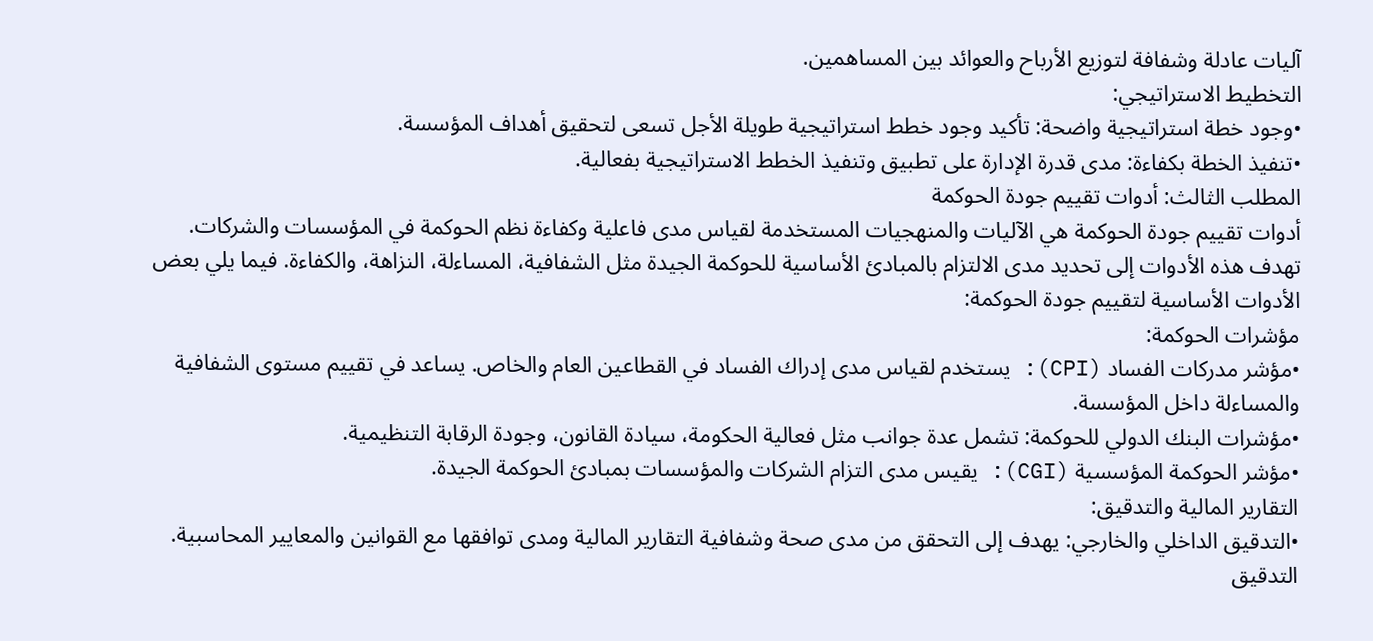آليات عادلة وشفافة لتوزيع الأرباح والعوائد بين المساهمين.
التخطيط الاستراتيجي:
•وجود خطة استراتيجية واضحة: تأكيد وجود خطط استراتيجية طويلة الأجل تسعى لتحقيق أهداف المؤسسة.
•تنفيذ الخطة بكفاءة: مدى قدرة الإدارة على تطبيق وتنفيذ الخطط الاستراتيجية بفعالية.
المطلب الثالث: أدوات تقييم جودة الحوكمة
أدوات تقييم جودة الحوكمة هي الآليات والمنهجيات المستخدمة لقياس مدى فاعلية وكفاءة نظم الحوكمة في المؤسسات والشركات. تهدف هذه الأدوات إلى تحديد مدى الالتزام بالمبادئ الأساسية للحوكمة الجيدة مثل الشفافية، المساءلة، النزاهة، والكفاءة. فيما يلي بعض الأدوات الأساسية لتقييم جودة الحوكمة:
مؤشرات الحوكمة:
•مؤشر مدركات الفساد (CPI): يستخدم لقياس مدى إدراك الفساد في القطاعين العام والخاص. يساعد في تقييم مستوى الشفافية والمساءلة داخل المؤسسة.
•مؤشرات البنك الدولي للحوكمة: تشمل عدة جوانب مثل فعالية الحكومة، سيادة القانون، وجودة الرقابة التنظيمية.
•مؤشر الحوكمة المؤسسية (CGI): يقيس مدى التزام الشركات والمؤسسات بمبادئ الحوكمة الجيدة.
التقارير المالية والتدقيق:
•التدقيق الداخلي والخارجي: يهدف إلى التحقق من مدى صحة وشفافية التقارير المالية ومدى توافقها مع القوانين والمعايير المحاسبية. التدقيق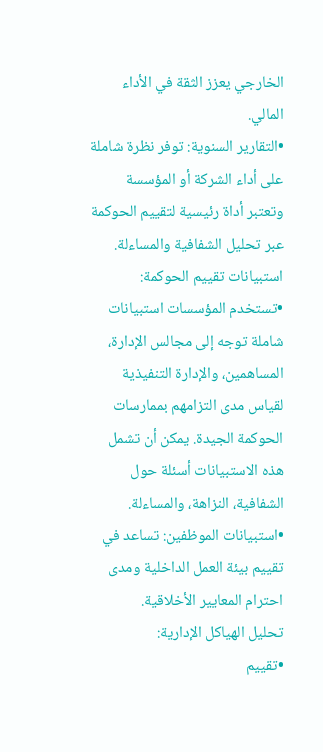الخارجي يعزز الثقة في الأداء المالي.
•التقارير السنوية: توفر نظرة شاملة على أداء الشركة أو المؤسسة وتعتبر أداة رئيسية لتقييم الحوكمة عبر تحليل الشفافية والمساءلة.
استبيانات تقييم الحوكمة:
•تستخدم المؤسسات استبيانات شاملة توجه إلى مجالس الإدارة، المساهمين، والإدارة التنفيذية لقياس مدى التزامهم بممارسات الحوكمة الجيدة. يمكن أن تشمل هذه الاستبيانات أسئلة حول الشفافية، النزاهة، والمساءلة.
•استبيانات الموظفين: تساعد في تقييم بيئة العمل الداخلية ومدى احترام المعايير الأخلاقية.
تحليل الهياكل الإدارية:
•تقييم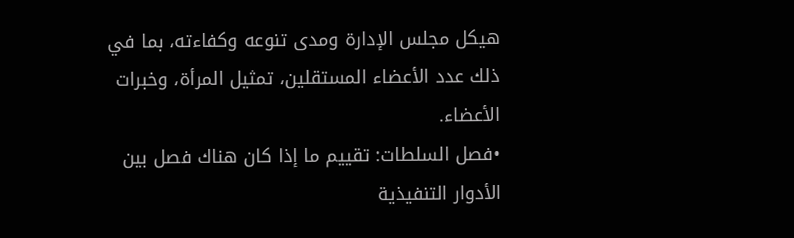هيكل مجلس الإدارة ومدى تنوعه وكفاءته، بما في ذلك عدد الأعضاء المستقلين، تمثيل المرأة، وخبرات الأعضاء.
•فصل السلطات: تقييم ما إذا كان هناك فصل بين الأدوار التنفيذية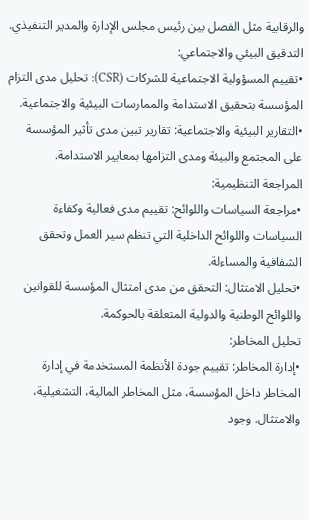والرقابية مثل الفصل بين رئيس مجلس الإدارة والمدير التنفيذي.
التدقيق البيئي والاجتماعي:
•تقييم المسؤولية الاجتماعية للشركات (CSR): تحليل مدى التزام المؤسسة بتحقيق الاستدامة والممارسات البيئية والاجتماعية.
•التقارير البيئية والاجتماعية: تقارير تبين مدى تأثير المؤسسة على المجتمع والبيئة ومدى التزامها بمعايير الاستدامة.
المراجعة التنظيمية:
•مراجعة السياسات واللوائح: تقييم مدى فعالية وكفاءة السياسات واللوائح الداخلية التي تنظم سير العمل وتحقق الشفافية والمساءلة.
•تحليل الامتثال: التحقق من مدى امتثال المؤسسة للقوانين واللوائح الوطنية والدولية المتعلقة بالحوكمة.
تحليل المخاطر:
•إدارة المخاطر: تقييم جودة الأنظمة المستخدمة في إدارة المخاطر داخل المؤسسة، مثل المخاطر المالية، التشغيلية، والامتثال. وجود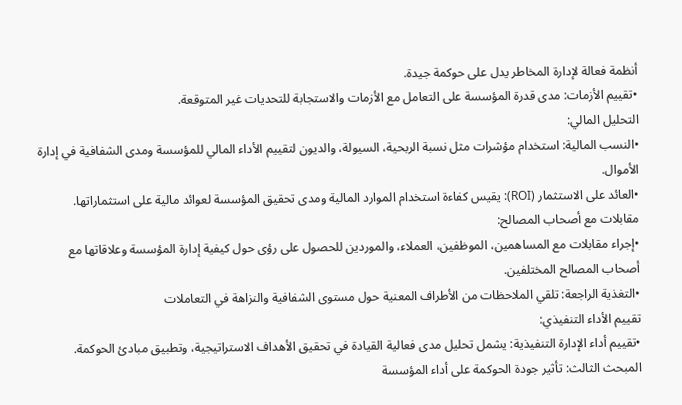أنظمة فعالة لإدارة المخاطر يدل على حوكمة جيدة.
•تقييم الأزمات: مدى قدرة المؤسسة على التعامل مع الأزمات والاستجابة للتحديات غير المتوقعة.
التحليل المالي:
•النسب المالية: استخدام مؤشرات مثل نسبة الربحية، السيولة، والديون لتقييم الأداء المالي للمؤسسة ومدى الشفافية في إدارة الأموال.
•العائد على الاستثمار (ROI): يقيس كفاءة استخدام الموارد المالية ومدى تحقيق المؤسسة لعوائد مالية على استثماراتها.
مقابلات مع أصحاب المصالح:
•إجراء مقابلات مع المساهمين، الموظفين، العملاء، والموردين للحصول على رؤى حول كيفية إدارة المؤسسة وعلاقاتها مع أصحاب المصالح المختلفين.
•التغذية الراجعة: تلقي الملاحظات من الأطراف المعنية حول مستوى الشفافية والنزاهة في التعاملات
تقييم الأداء التنفيذي:
•تقييم أداء الإدارة التنفيذية: يشمل تحليل مدى فعالية القيادة في تحقيق الأهداف الاستراتيجية، وتطبيق مبادئ الحوكمة.
المبحث الثالث: تأثير جودة الحوكمة على أداء المؤسسة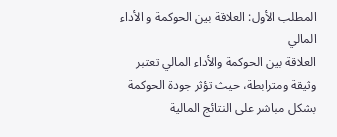المطلب الأول: العلاقة بين الحوكمة و الأداء المالي
العلاقة بين الحوكمة والأداء المالي تعتبر وثيقة ومترابطة، حيث تؤثر جودة الحوكمة بشكل مباشر على النتائج المالية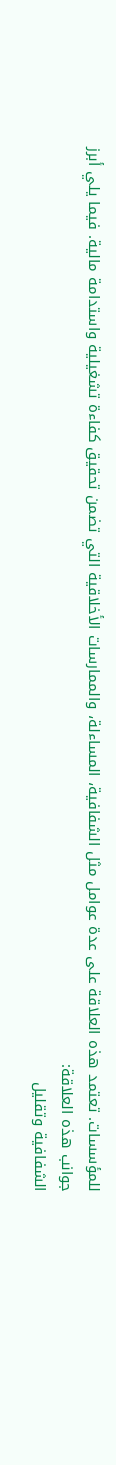للمؤسسات. تعتمد هذه العلاقة على عدة عوامل مثل الشفافية، المساءلة، والممارسات الأخلاقية التي تضمن تحقيق كفاءة تشغيلية واستدامة مالية. فيما يلي أبرز جوانب هذه العلاقة:
الشفافية وتقليل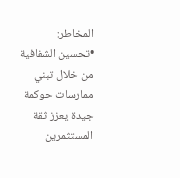المخاطر:
•تحسين الشفافية من خلال تبني ممارسات حوكمة جيدة يعزز ثقة المستثمرين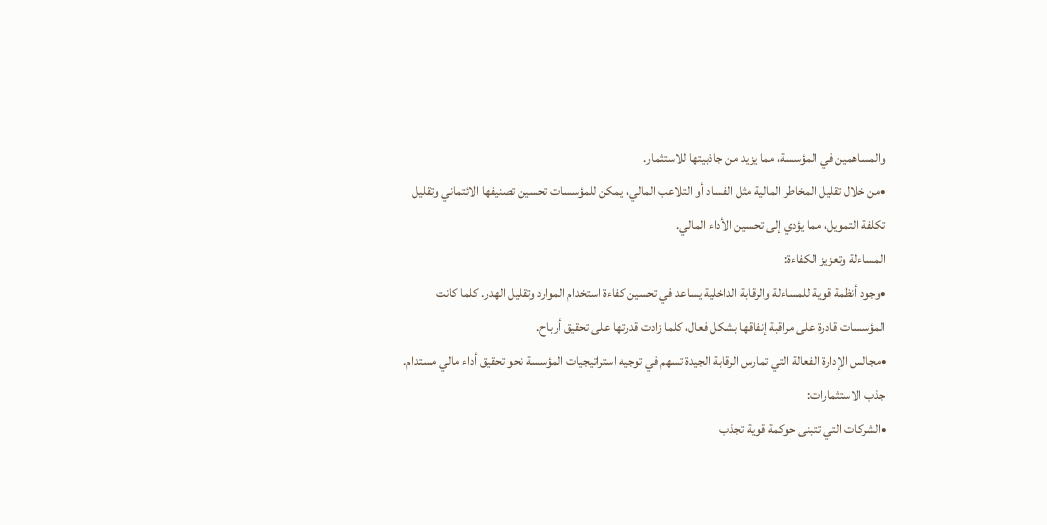والمساهمين في المؤسسة، مما يزيد من جاذبيتها للاستثمار.
•من خلال تقليل المخاطر المالية مثل الفساد أو التلاعب المالي، يمكن للمؤسسات تحسين تصنيفها الائتماني وتقليل تكلفة التمويل، مما يؤدي إلى تحسين الأداء المالي.
المساءلة وتعزيز الكفاءة:
•وجود أنظمة قوية للمساءلة والرقابة الداخلية يساعد في تحسين كفاءة استخدام الموارد وتقليل الهدر. كلما كانت المؤسسات قادرة على مراقبة إنفاقها بشكل فعال، كلما زادت قدرتها على تحقيق أرباح.
•مجالس الإدارة الفعالة التي تمارس الرقابة الجيدة تسهم في توجيه استراتيجيات المؤسسة نحو تحقيق أداء مالي مستدام.
جذب الاستثمارات:
•الشركات التي تتبنى حوكمة قوية تجذب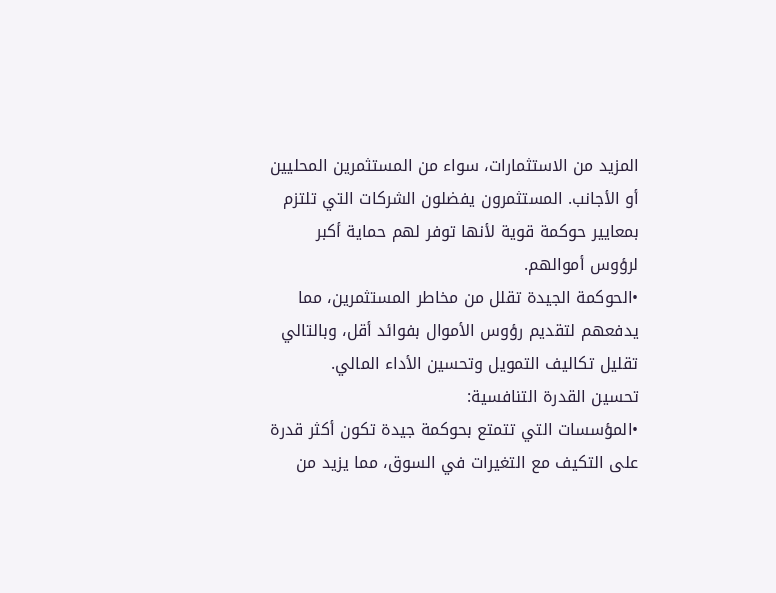المزيد من الاستثمارات، سواء من المستثمرين المحليين أو الأجانب. المستثمرون يفضلون الشركات التي تلتزم بمعايير حوكمة قوية لأنها توفر لهم حماية أكبر لرؤوس أموالهم.
•الحوكمة الجيدة تقلل من مخاطر المستثمرين، مما يدفعهم لتقديم رؤوس الأموال بفوائد أقل، وبالتالي تقليل تكاليف التمويل وتحسين الأداء المالي.
تحسين القدرة التنافسية:
•المؤسسات التي تتمتع بحوكمة جيدة تكون أكثر قدرة على التكيف مع التغيرات في السوق، مما يزيد من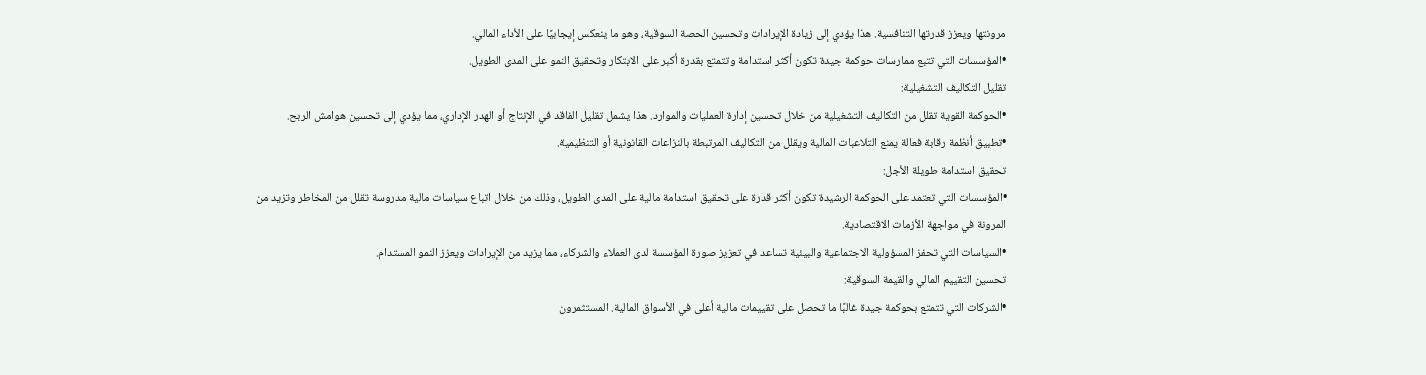مرونتها ويعزز قدرتها التنافسية. هذا يؤدي إلى زيادة الإيرادات وتحسين الحصة السوقية، وهو ما ينعكس إيجابيًا على الأداء المالي.
•المؤسسات التي تتبع ممارسات حوكمة جيدة تكون أكثر استدامة وتتمتع بقدرة أكبر على الابتكار وتحقيق النمو على المدى الطويل.
تقليل التكاليف التشغيلية:
•الحوكمة القوية تقلل من التكاليف التشغيلية من خلال تحسين إدارة العمليات والموارد. هذا يشمل تقليل الفاقد في الإنتاج أو الهدر الإداري، مما يؤدي إلى تحسين هوامش الربح.
•تطبيق أنظمة رقابة فعالة يمنع التلاعبات المالية ويقلل من التكاليف المرتبطة بالنزاعات القانونية أو التنظيمية.
تحقيق استدامة طويلة الأجل:
•المؤسسات التي تعتمد على الحوكمة الرشيدة تكون أكثر قدرة على تحقيق استدامة مالية على المدى الطويل، وذلك من خلال اتباع سياسات مالية مدروسة تقلل من المخاطر وتزيد من المرونة في مواجهة الأزمات الاقتصادية.
•السياسات التي تحفز المسؤولية الاجتماعية والبيئية تساعد في تعزيز صورة المؤسسة لدى العملاء والشركاء، مما يزيد من الإيرادات ويعزز النمو المستدام.
تحسين التقييم المالي والقيمة السوقية:
•الشركات التي تتمتع بحوكمة جيدة غالبًا ما تحصل على تقييمات مالية أعلى في الأسواق المالية. المستثمرون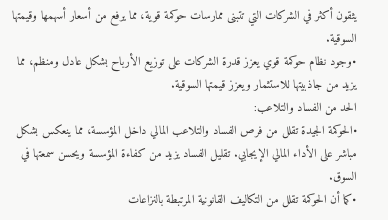يثقون أكثر في الشركات التي تتبنى ممارسات حوكمة قوية، مما يرفع من أسعار أسهمها وقيمتها السوقية.
•وجود نظام حوكمة قوي يعزز قدرة الشركات على توزيع الأرباح بشكل عادل ومنظم، مما يزيد من جاذبيتها للاستثمار ويعزز قيمتها السوقية.
الحد من الفساد والتلاعب:
•الحوكمة الجيدة تقلل من فرص الفساد والتلاعب المالي داخل المؤسسة، مما ينعكس بشكل مباشر على الأداء المالي الإيجابي. تقليل الفساد يزيد من كفاءة المؤسسة ويحسن سمعتها في السوق.
•كما أن الحوكمة تقلل من التكاليف القانونية المرتبطة بالنزاعات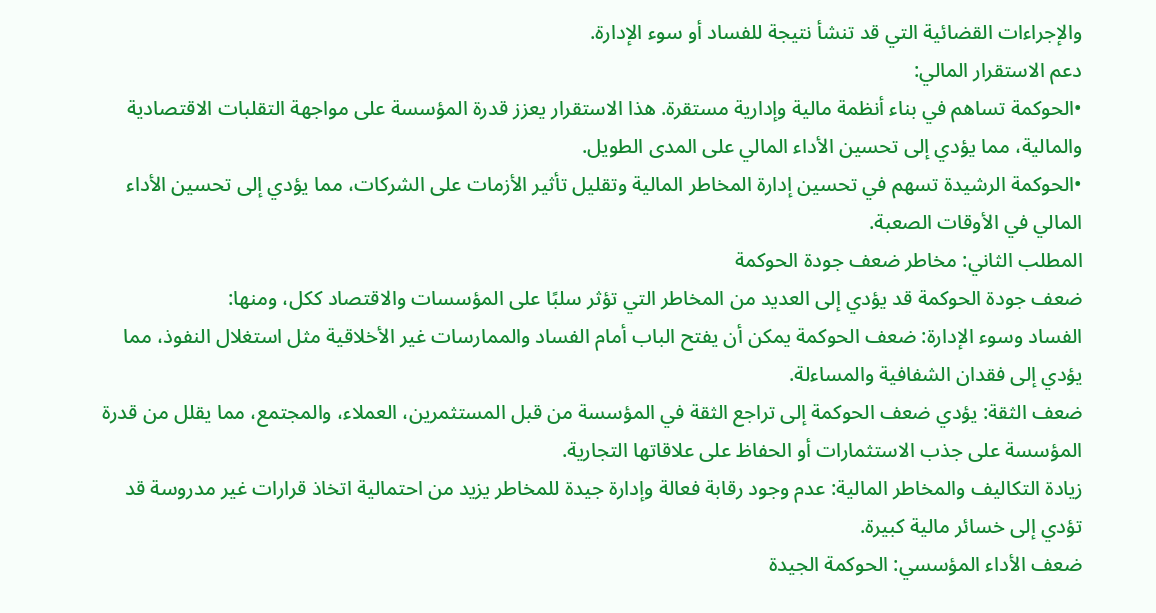والإجراءات القضائية التي قد تنشأ نتيجة للفساد أو سوء الإدارة.
دعم الاستقرار المالي:
•الحوكمة تساهم في بناء أنظمة مالية وإدارية مستقرة. هذا الاستقرار يعزز قدرة المؤسسة على مواجهة التقلبات الاقتصادية والمالية، مما يؤدي إلى تحسين الأداء المالي على المدى الطويل.
•الحوكمة الرشيدة تسهم في تحسين إدارة المخاطر المالية وتقليل تأثير الأزمات على الشركات، مما يؤدي إلى تحسين الأداء المالي في الأوقات الصعبة.
المطلب الثاني: مخاطر ضعف جودة الحوكمة
ضعف جودة الحوكمة قد يؤدي إلى العديد من المخاطر التي تؤثر سلبًا على المؤسسات والاقتصاد ككل، ومنها:
الفساد وسوء الإدارة: ضعف الحوكمة يمكن أن يفتح الباب أمام الفساد والممارسات غير الأخلاقية مثل استغلال النفوذ، مما يؤدي إلى فقدان الشفافية والمساءلة.
ضعف الثقة: يؤدي ضعف الحوكمة إلى تراجع الثقة في المؤسسة من قبل المستثمرين، العملاء، والمجتمع، مما يقلل من قدرة المؤسسة على جذب الاستثمارات أو الحفاظ على علاقاتها التجارية.
زيادة التكاليف والمخاطر المالية: عدم وجود رقابة فعالة وإدارة جيدة للمخاطر يزيد من احتمالية اتخاذ قرارات غير مدروسة قد تؤدي إلى خسائر مالية كبيرة.
ضعف الأداء المؤسسي: الحوكمة الجيدة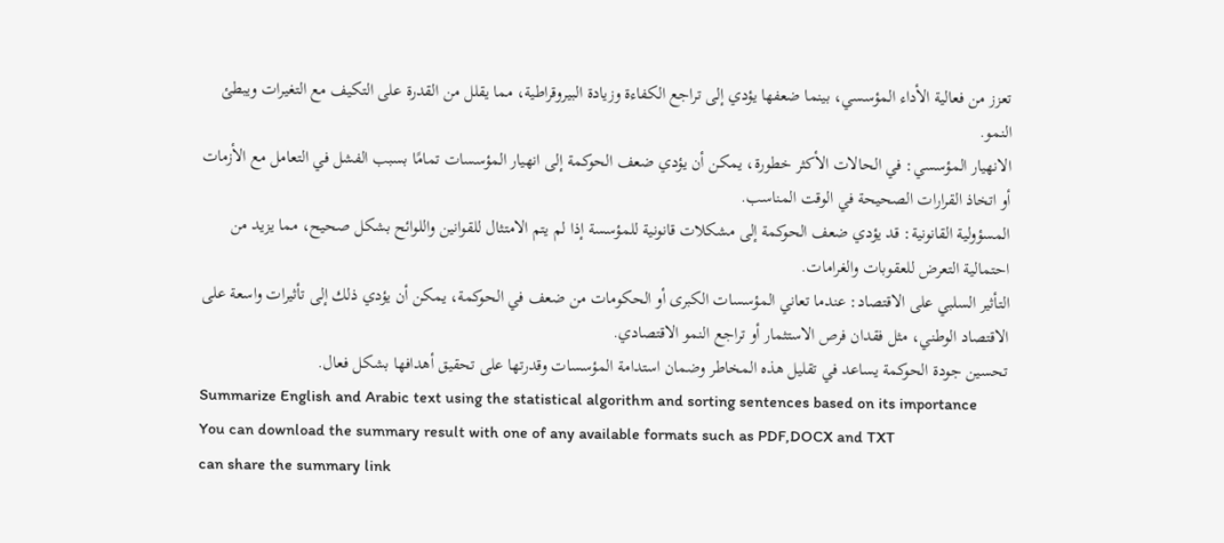تعزز من فعالية الأداء المؤسسي، بينما ضعفها يؤدي إلى تراجع الكفاءة وزيادة البيروقراطية، مما يقلل من القدرة على التكيف مع التغيرات ويبطئ النمو.
الانهيار المؤسسي: في الحالات الأكثر خطورة، يمكن أن يؤدي ضعف الحوكمة إلى انهيار المؤسسات تمامًا بسبب الفشل في التعامل مع الأزمات أو اتخاذ القرارات الصحيحة في الوقت المناسب.
المسؤولية القانونية: قد يؤدي ضعف الحوكمة إلى مشكلات قانونية للمؤسسة إذا لم يتم الامتثال للقوانين واللوائح بشكل صحيح، مما يزيد من احتمالية التعرض للعقوبات والغرامات.
التأثير السلبي على الاقتصاد: عندما تعاني المؤسسات الكبرى أو الحكومات من ضعف في الحوكمة، يمكن أن يؤدي ذلك إلى تأثيرات واسعة على الاقتصاد الوطني، مثل فقدان فرص الاستثمار أو تراجع النمو الاقتصادي.
تحسين جودة الحوكمة يساعد في تقليل هذه المخاطر وضمان استدامة المؤسسات وقدرتها على تحقيق أهدافها بشكل فعال.
Summarize English and Arabic text using the statistical algorithm and sorting sentences based on its importance
You can download the summary result with one of any available formats such as PDF,DOCX and TXT
can share the summary link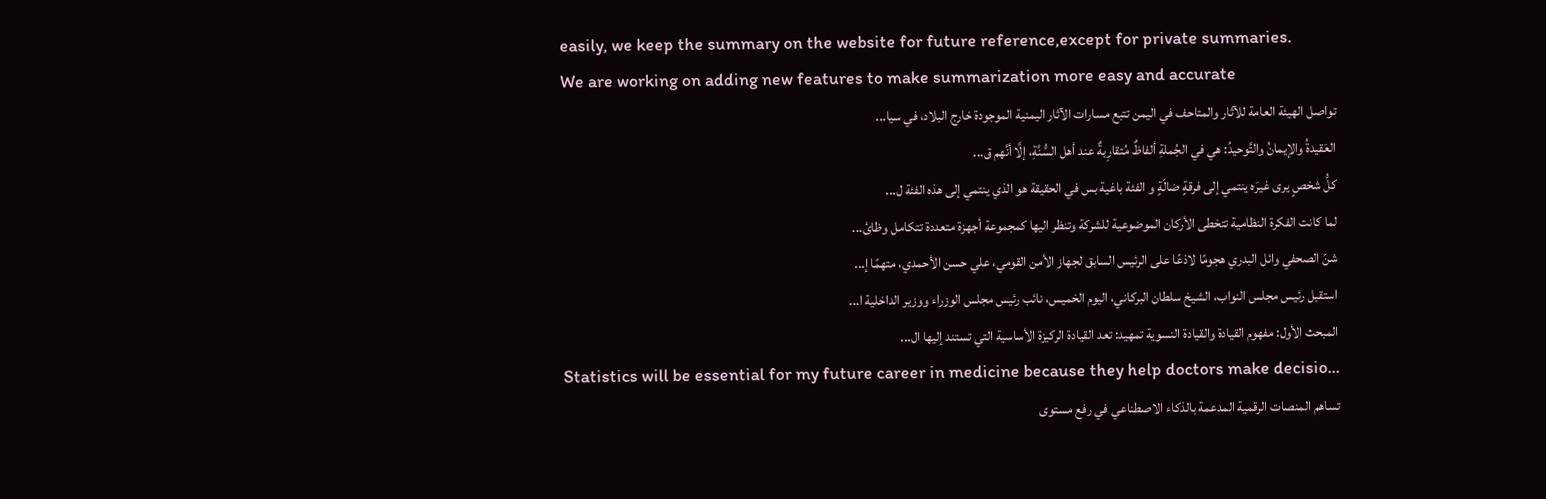easily, we keep the summary on the website for future reference,except for private summaries.
We are working on adding new features to make summarization more easy and accurate
تواصل الهيئة العامة للآثار والمتاحف في اليمن تتبع مسارات الآثار اليمنية الموجودة خارج البلاد، في سيا...
العَقيدةُ والإيمانُ والتَّوحيدُ: هي في الجُملةِ ألفاظٌ مُتقارِبةٌ عند أهل السُّنَّةِ، إلَّا أنَّهم ق...
كلُّ شخصٍ يرى غيرَه ينتمي إلى فرقةٍ ضالّةٍ و الفئة باغية بس في الحقيقة هو الذي ينتمي إلى هذه الفئة ل...
لما كانت الفكرة النظامية تتخطى الأركان الموضوعية للشركة وتنظر اليها كمجموعة أجهزة متعددة تتكامل وظائ...
شنّ الصحفي وائل البدري هجومًا لاذعًا على الرئيس السابق لجهاز الأمن القومي، علي حسن الأحمدي، متهمًا إ...
استقبل رئيس مجلس النواب، الشيخ سلطان البركاني، اليوم الخميس، نائب رئيس مجلس الوزراء ووزير الداخلية ا...
المبحث الأول: مفهوم القيادة والقيادة النسوية تمهيد: تعد القيادة الركيزة الأساسية التي تستند إليها ال...
Statistics will be essential for my future career in medicine because they help doctors make decisio...
تساهم المنصات الرقمية المدعمة بالذكاء الاصطناعي في رفع مستوى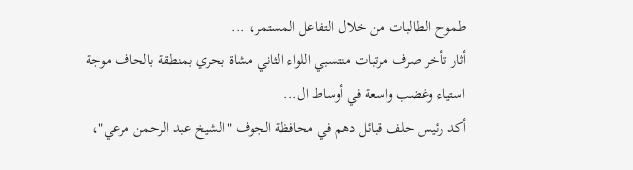طموح الطالبات من خلال التفاعل المستمر، ...
أثار تأخر صرف مرتبات منتسبي اللواء الثاني مشاة بحري بمنطقة بالحاف موجة استياء وغضب واسعة في أوساط ال...
أكد رئيس حلف قبائل دهم في محافظة الجوف "الشيخ عبد الرحمن مرعي"،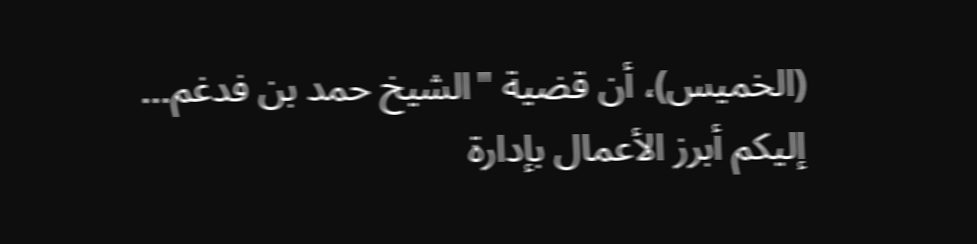(الخميس)، أن قضية "الشيخ حمد بن فدغم...
إليكم أبرز الأعمال بإدارة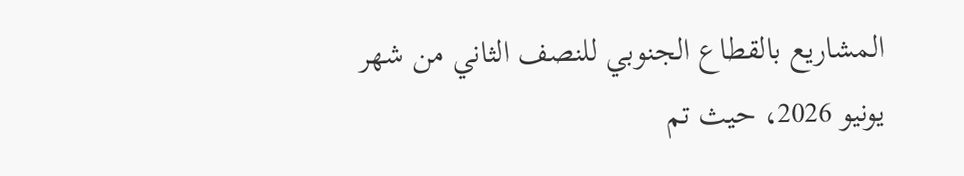المشاريع بالقطاع الجنوبي للنصف الثاني من شهر يونيو 2026، حيث تم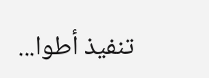تنفيذ أطوا...